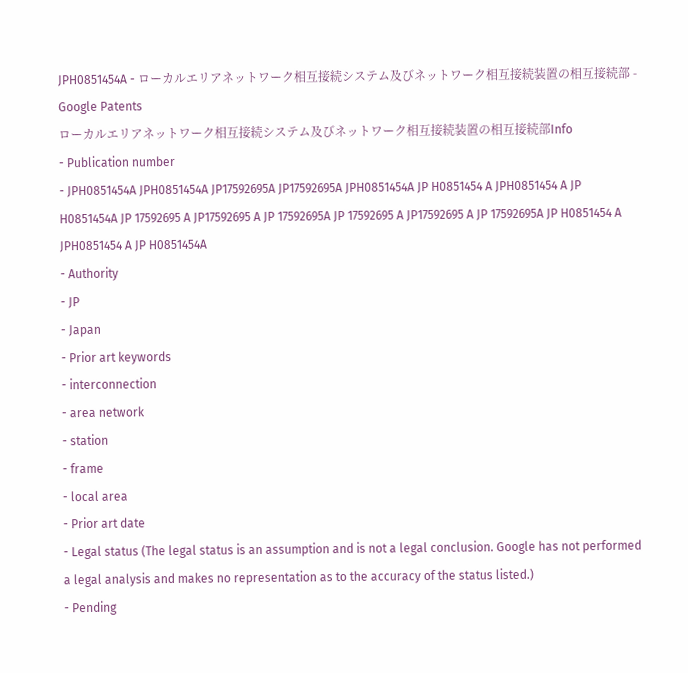JPH0851454A - ローカルエリアネットワーク相互接続システム及びネットワーク相互接続装置の相互接続部 - Google Patents
ローカルエリアネットワーク相互接続システム及びネットワーク相互接続装置の相互接続部Info
- Publication number
- JPH0851454A JPH0851454A JP17592695A JP17592695A JPH0851454A JP H0851454 A JPH0851454 A JP H0851454A JP 17592695 A JP17592695 A JP 17592695A JP 17592695 A JP17592695 A JP 17592695A JP H0851454 A JPH0851454 A JP H0851454A
- Authority
- JP
- Japan
- Prior art keywords
- interconnection
- area network
- station
- frame
- local area
- Prior art date
- Legal status (The legal status is an assumption and is not a legal conclusion. Google has not performed a legal analysis and makes no representation as to the accuracy of the status listed.)
- Pending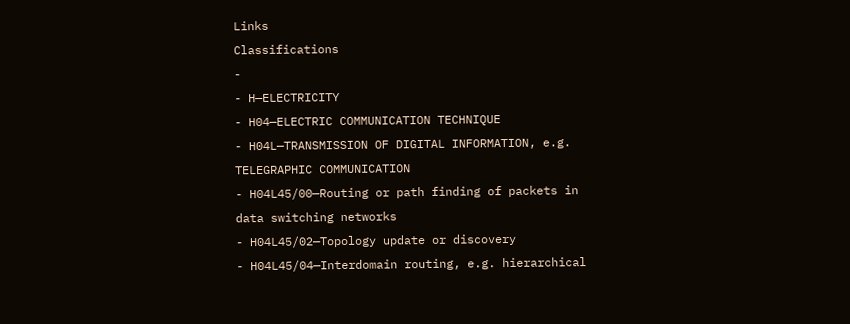Links
Classifications
-
- H—ELECTRICITY
- H04—ELECTRIC COMMUNICATION TECHNIQUE
- H04L—TRANSMISSION OF DIGITAL INFORMATION, e.g. TELEGRAPHIC COMMUNICATION
- H04L45/00—Routing or path finding of packets in data switching networks
- H04L45/02—Topology update or discovery
- H04L45/04—Interdomain routing, e.g. hierarchical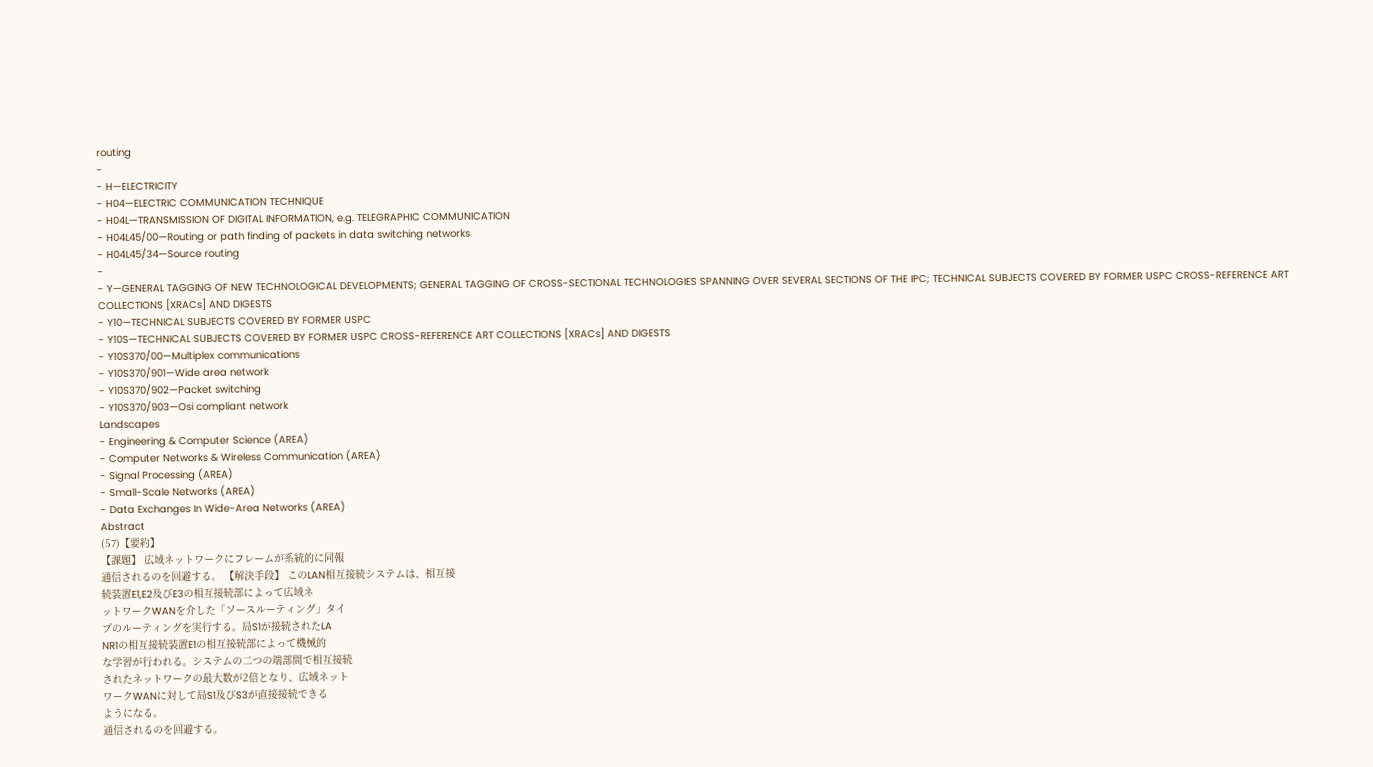routing
-
- H—ELECTRICITY
- H04—ELECTRIC COMMUNICATION TECHNIQUE
- H04L—TRANSMISSION OF DIGITAL INFORMATION, e.g. TELEGRAPHIC COMMUNICATION
- H04L45/00—Routing or path finding of packets in data switching networks
- H04L45/34—Source routing
-
- Y—GENERAL TAGGING OF NEW TECHNOLOGICAL DEVELOPMENTS; GENERAL TAGGING OF CROSS-SECTIONAL TECHNOLOGIES SPANNING OVER SEVERAL SECTIONS OF THE IPC; TECHNICAL SUBJECTS COVERED BY FORMER USPC CROSS-REFERENCE ART COLLECTIONS [XRACs] AND DIGESTS
- Y10—TECHNICAL SUBJECTS COVERED BY FORMER USPC
- Y10S—TECHNICAL SUBJECTS COVERED BY FORMER USPC CROSS-REFERENCE ART COLLECTIONS [XRACs] AND DIGESTS
- Y10S370/00—Multiplex communications
- Y10S370/901—Wide area network
- Y10S370/902—Packet switching
- Y10S370/903—Osi compliant network
Landscapes
- Engineering & Computer Science (AREA)
- Computer Networks & Wireless Communication (AREA)
- Signal Processing (AREA)
- Small-Scale Networks (AREA)
- Data Exchanges In Wide-Area Networks (AREA)
Abstract
(57)【要約】
【課題】 広域ネットワークにフレームが系統的に同報
通信されるのを回避する。 【解決手段】 このLAN相互接続システムは、相互接
続装置E1,E2及びE3の相互接続部によって広域ネ
ットワークWANを介した「ソースルーティング」タイ
プのルーティングを実行する。局S1が接続されたLA
NR1の相互接続装置E1の相互接続部によって機械的
な学習が行われる。システムの二つの端部間で相互接続
されたネットワークの最大数が2倍となり、広域ネット
ワークWANに対して局S1及びS3が直接接続できる
ようになる。
通信されるのを回避する。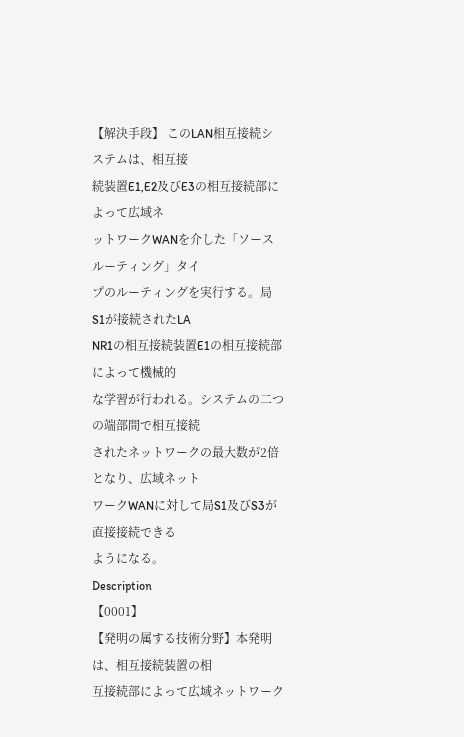【解決手段】 このLAN相互接続システムは、相互接
続装置E1,E2及びE3の相互接続部によって広域ネ
ットワークWANを介した「ソースルーティング」タイ
プのルーティングを実行する。局S1が接続されたLA
NR1の相互接続装置E1の相互接続部によって機械的
な学習が行われる。システムの二つの端部間で相互接続
されたネットワークの最大数が2倍となり、広域ネット
ワークWANに対して局S1及びS3が直接接続できる
ようになる。
Description
【0001】
【発明の属する技術分野】本発明は、相互接続装置の相
互接続部によって広域ネットワーク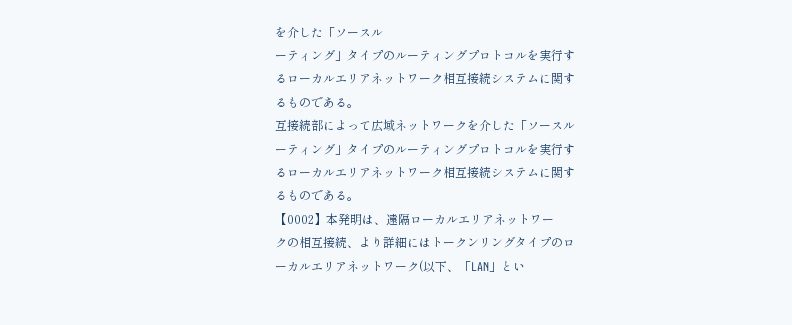を介した「ソースル
ーティング」タイプのルーティングプロトコルを実行す
るローカルエリアネットワーク相互接続システムに関す
るものである。
互接続部によって広域ネットワークを介した「ソースル
ーティング」タイプのルーティングプロトコルを実行す
るローカルエリアネットワーク相互接続システムに関す
るものである。
【0002】本発明は、遠隔ローカルエリアネットワー
クの相互接続、より詳細にはトークンリングタイプのロ
ーカルエリアネットワーク(以下、「LAN」とい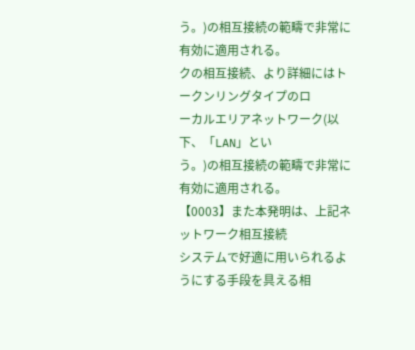う。)の相互接続の範疇で非常に有効に適用される。
クの相互接続、より詳細にはトークンリングタイプのロ
ーカルエリアネットワーク(以下、「LAN」とい
う。)の相互接続の範疇で非常に有効に適用される。
【0003】また本発明は、上記ネットワーク相互接続
システムで好適に用いられるようにする手段を具える相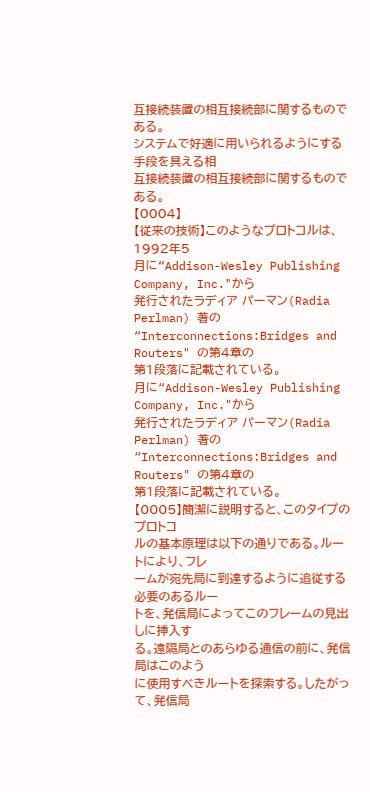互接続装置の相互接続部に関するものである。
システムで好適に用いられるようにする手段を具える相
互接続装置の相互接続部に関するものである。
【0004】
【従来の技術】このようなプロトコルは、1992年5
月に“Addison-Wesley Publishing Company, Inc."から
発行されたラディア パーマン(Radia Perlman) 著の
“Interconnections:Bridges and Routers" の第4章の
第1段落に記載されている。
月に“Addison-Wesley Publishing Company, Inc."から
発行されたラディア パーマン(Radia Perlman) 著の
“Interconnections:Bridges and Routers" の第4章の
第1段落に記載されている。
【0005】簡潔に説明すると、このタイプのプロトコ
ルの基本原理は以下の通りである。ルートにより、フレ
ームが宛先局に到達するように追従する必要のあるルー
トを、発信局によってこのフレームの見出しに挿入す
る。遠隔局とのあらゆる通信の前に、発信局はこのよう
に使用すべきルートを探索する。したがって、発信局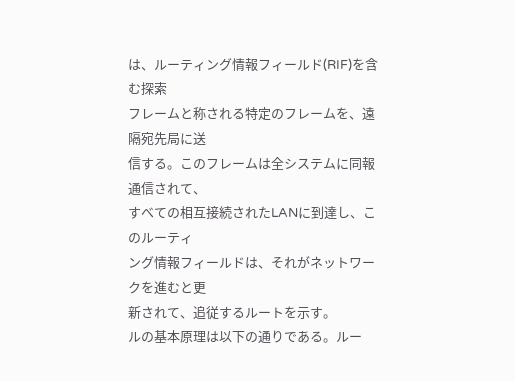は、ルーティング情報フィールド(RIF)を含む探索
フレームと称される特定のフレームを、遠隔宛先局に送
信する。このフレームは全システムに同報通信されて、
すべての相互接続されたLANに到達し、このルーティ
ング情報フィールドは、それがネットワークを進むと更
新されて、追従するルートを示す。
ルの基本原理は以下の通りである。ルー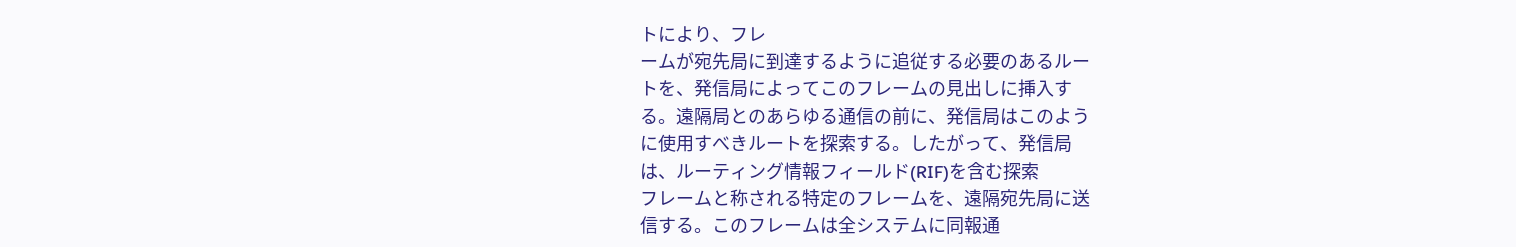トにより、フレ
ームが宛先局に到達するように追従する必要のあるルー
トを、発信局によってこのフレームの見出しに挿入す
る。遠隔局とのあらゆる通信の前に、発信局はこのよう
に使用すべきルートを探索する。したがって、発信局
は、ルーティング情報フィールド(RIF)を含む探索
フレームと称される特定のフレームを、遠隔宛先局に送
信する。このフレームは全システムに同報通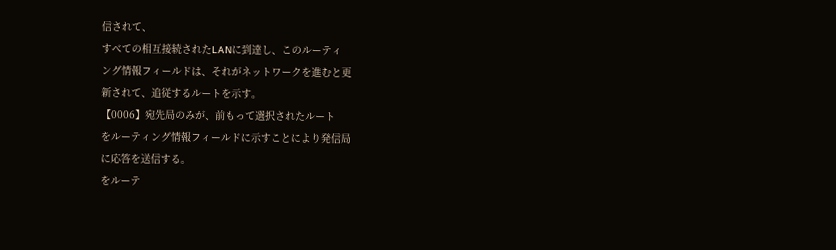信されて、
すべての相互接続されたLANに到達し、このルーティ
ング情報フィールドは、それがネットワークを進むと更
新されて、追従するルートを示す。
【0006】宛先局のみが、前もって選択されたルート
をルーティング情報フィールドに示すことにより発信局
に応答を送信する。
をルーテ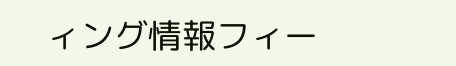ィング情報フィー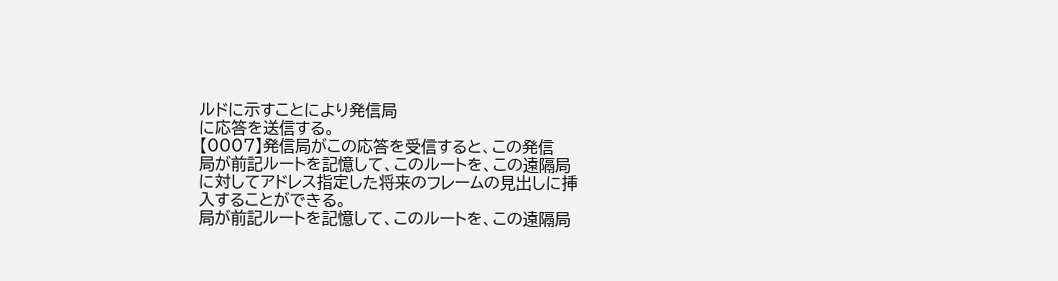ルドに示すことにより発信局
に応答を送信する。
【0007】発信局がこの応答を受信すると、この発信
局が前記ルートを記憶して、このルートを、この遠隔局
に対してアドレス指定した将来のフレームの見出しに挿
入することができる。
局が前記ルートを記憶して、このルートを、この遠隔局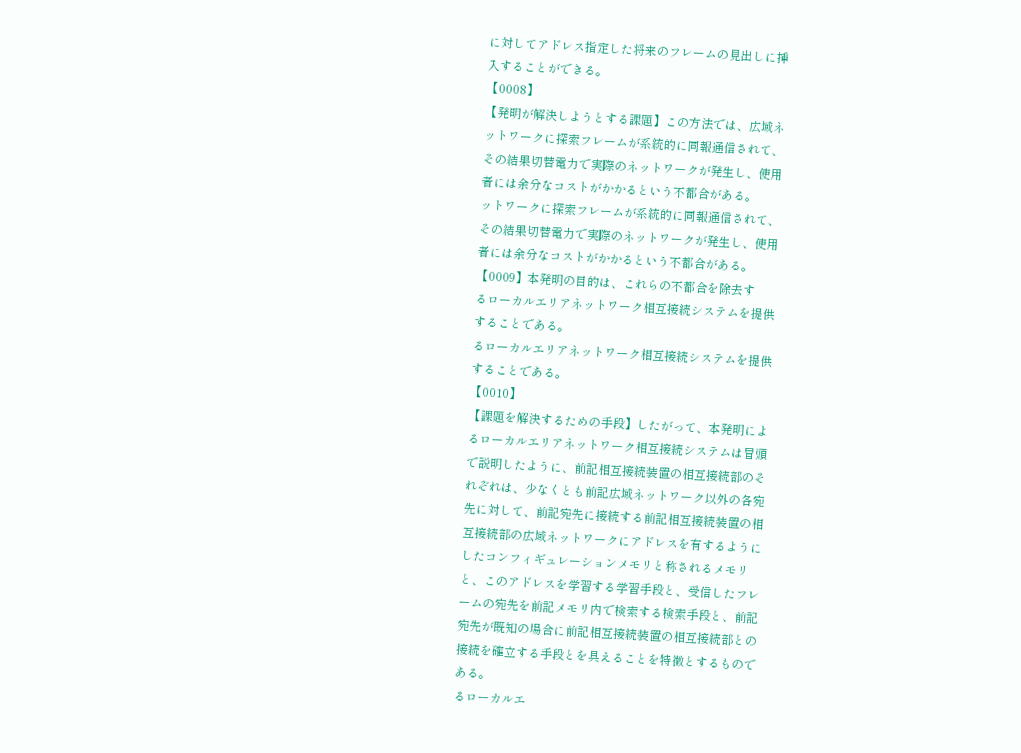に対してアドレス指定した将来のフレームの見出しに挿
入することができる。
【0008】
【発明が解決しようとする課題】この方法では、広域ネ
ットワークに探索フレームが系統的に同報通信されて、
その結果切替電力で実際のネットワークが発生し、使用
者には余分なコストがかかるという不都合がある。
ットワークに探索フレームが系統的に同報通信されて、
その結果切替電力で実際のネットワークが発生し、使用
者には余分なコストがかかるという不都合がある。
【0009】本発明の目的は、これらの不都合を除去す
るローカルエリアネットワーク相互接続システムを提供
することである。
るローカルエリアネットワーク相互接続システムを提供
することである。
【0010】
【課題を解決するための手段】したがって、本発明によ
るローカルエリアネットワーク相互接続システムは冒頭
で説明したように、前記相互接続装置の相互接続部のそ
れぞれは、少なくとも前記広域ネットワーク以外の各宛
先に対して、前記宛先に接続する前記相互接続装置の相
互接続部の広域ネットワークにアドレスを有するように
したコンフィギュレーションメモリと称されるメモリ
と、このアドレスを学習する学習手段と、受信したフレ
ームの宛先を前記メモリ内で検索する検索手段と、前記
宛先が既知の場合に前記相互接続装置の相互接続部との
接続を確立する手段とを具えることを特徴とするもので
ある。
るローカルエ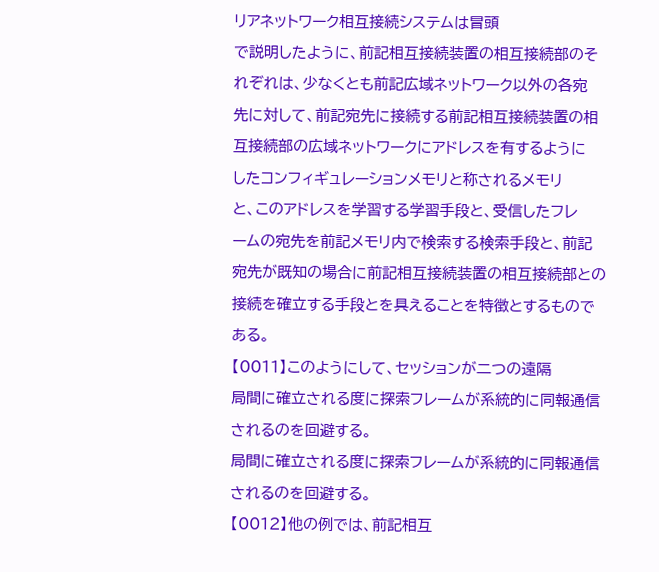リアネットワーク相互接続システムは冒頭
で説明したように、前記相互接続装置の相互接続部のそ
れぞれは、少なくとも前記広域ネットワーク以外の各宛
先に対して、前記宛先に接続する前記相互接続装置の相
互接続部の広域ネットワークにアドレスを有するように
したコンフィギュレーションメモリと称されるメモリ
と、このアドレスを学習する学習手段と、受信したフレ
ームの宛先を前記メモリ内で検索する検索手段と、前記
宛先が既知の場合に前記相互接続装置の相互接続部との
接続を確立する手段とを具えることを特徴とするもので
ある。
【0011】このようにして、セッションが二つの遠隔
局間に確立される度に探索フレームが系統的に同報通信
されるのを回避する。
局間に確立される度に探索フレームが系統的に同報通信
されるのを回避する。
【0012】他の例では、前記相互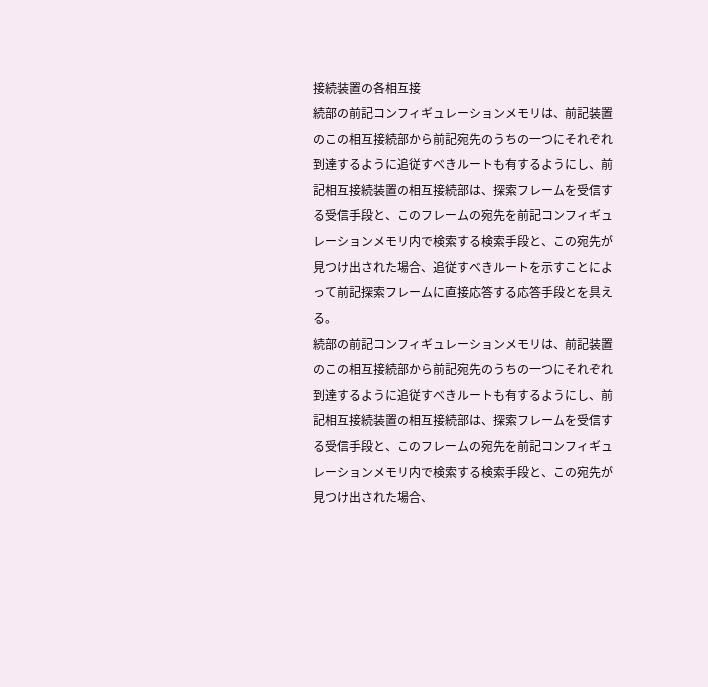接続装置の各相互接
続部の前記コンフィギュレーションメモリは、前記装置
のこの相互接続部から前記宛先のうちの一つにそれぞれ
到達するように追従すべきルートも有するようにし、前
記相互接続装置の相互接続部は、探索フレームを受信す
る受信手段と、このフレームの宛先を前記コンフィギュ
レーションメモリ内で検索する検索手段と、この宛先が
見つけ出された場合、追従すべきルートを示すことによ
って前記探索フレームに直接応答する応答手段とを具え
る。
続部の前記コンフィギュレーションメモリは、前記装置
のこの相互接続部から前記宛先のうちの一つにそれぞれ
到達するように追従すべきルートも有するようにし、前
記相互接続装置の相互接続部は、探索フレームを受信す
る受信手段と、このフレームの宛先を前記コンフィギュ
レーションメモリ内で検索する検索手段と、この宛先が
見つけ出された場合、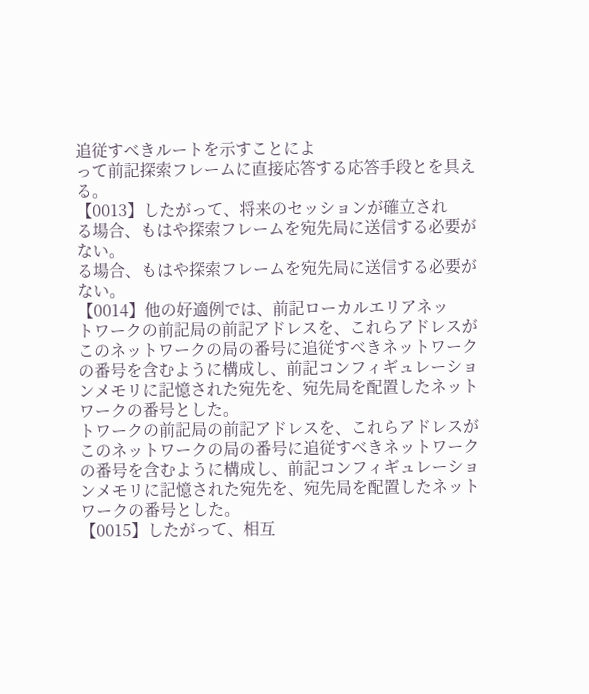追従すべきルートを示すことによ
って前記探索フレームに直接応答する応答手段とを具え
る。
【0013】したがって、将来のセッションが確立され
る場合、もはや探索フレームを宛先局に送信する必要が
ない。
る場合、もはや探索フレームを宛先局に送信する必要が
ない。
【0014】他の好適例では、前記ローカルエリアネッ
トワークの前記局の前記アドレスを、これらアドレスが
このネットワークの局の番号に追従すべきネットワーク
の番号を含むように構成し、前記コンフィギュレーショ
ンメモリに記憶された宛先を、宛先局を配置したネット
ワークの番号とした。
トワークの前記局の前記アドレスを、これらアドレスが
このネットワークの局の番号に追従すべきネットワーク
の番号を含むように構成し、前記コンフィギュレーショ
ンメモリに記憶された宛先を、宛先局を配置したネット
ワークの番号とした。
【0015】したがって、相互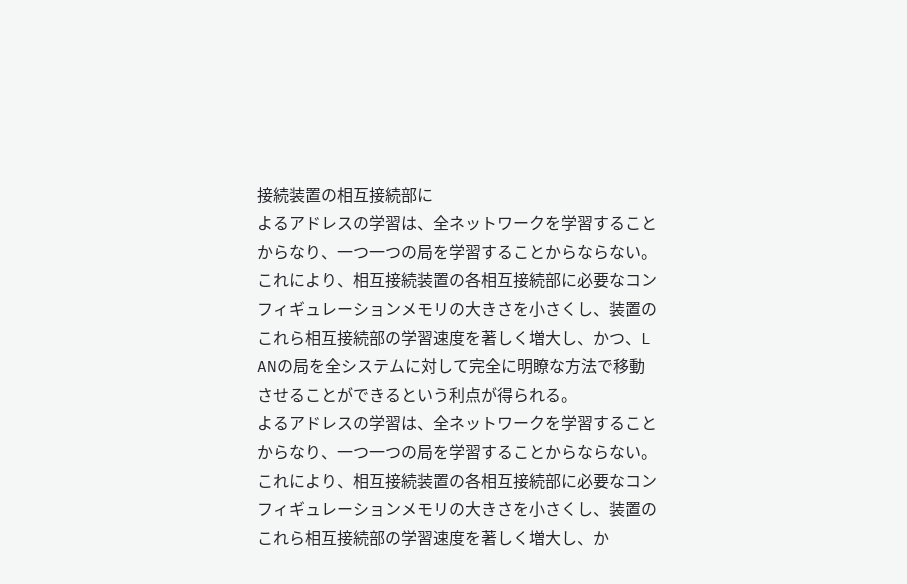接続装置の相互接続部に
よるアドレスの学習は、全ネットワークを学習すること
からなり、一つ一つの局を学習することからならない。
これにより、相互接続装置の各相互接続部に必要なコン
フィギュレーションメモリの大きさを小さくし、装置の
これら相互接続部の学習速度を著しく増大し、かつ、L
ANの局を全システムに対して完全に明瞭な方法で移動
させることができるという利点が得られる。
よるアドレスの学習は、全ネットワークを学習すること
からなり、一つ一つの局を学習することからならない。
これにより、相互接続装置の各相互接続部に必要なコン
フィギュレーションメモリの大きさを小さくし、装置の
これら相互接続部の学習速度を著しく増大し、か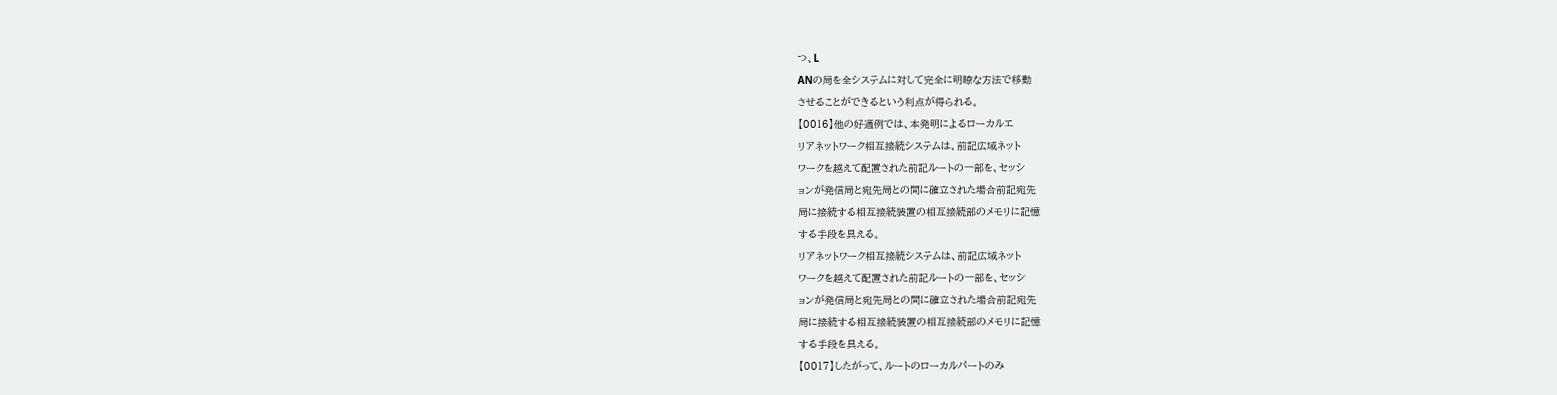つ、L
ANの局を全システムに対して完全に明瞭な方法で移動
させることができるという利点が得られる。
【0016】他の好適例では、本発明によるローカルエ
リアネットワーク相互接続システムは、前記広域ネット
ワークを越えて配置された前記ルートの一部を、セッシ
ョンが発信局と宛先局との間に確立された場合前記宛先
局に接続する相互接続装置の相互接続部のメモリに記憶
する手段を具える。
リアネットワーク相互接続システムは、前記広域ネット
ワークを越えて配置された前記ルートの一部を、セッシ
ョンが発信局と宛先局との間に確立された場合前記宛先
局に接続する相互接続装置の相互接続部のメモリに記憶
する手段を具える。
【0017】したがって、ルートのローカルパートのみ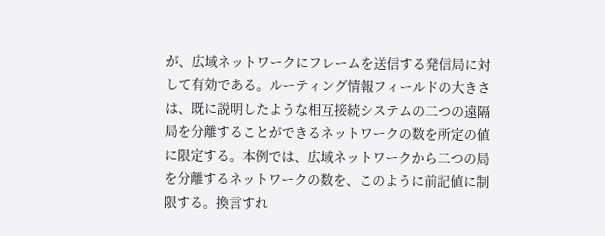が、広域ネットワークにフレームを送信する発信局に対
して有効である。ルーティング情報フィールドの大きさ
は、既に説明したような相互接続システムの二つの遠隔
局を分離することができるネットワークの数を所定の値
に限定する。本例では、広域ネットワークから二つの局
を分離するネットワークの数を、このように前記値に制
限する。換言すれ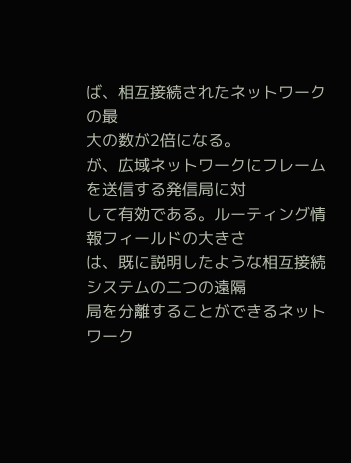ば、相互接続されたネットワークの最
大の数が2倍になる。
が、広域ネットワークにフレームを送信する発信局に対
して有効である。ルーティング情報フィールドの大きさ
は、既に説明したような相互接続システムの二つの遠隔
局を分離することができるネットワーク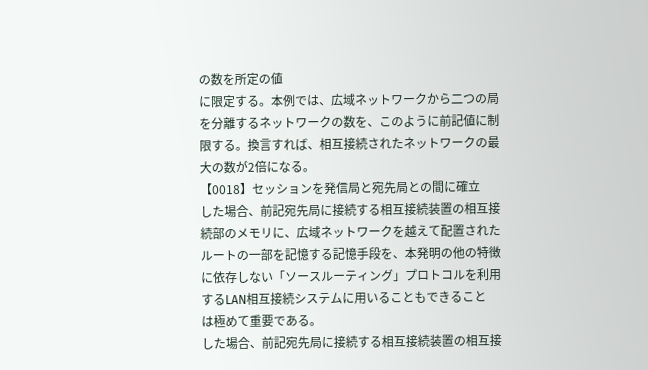の数を所定の値
に限定する。本例では、広域ネットワークから二つの局
を分離するネットワークの数を、このように前記値に制
限する。換言すれば、相互接続されたネットワークの最
大の数が2倍になる。
【0018】セッションを発信局と宛先局との間に確立
した場合、前記宛先局に接続する相互接続装置の相互接
続部のメモリに、広域ネットワークを越えて配置された
ルートの一部を記憶する記憶手段を、本発明の他の特徴
に依存しない「ソースルーティング」プロトコルを利用
するLAN相互接続システムに用いることもできること
は極めて重要である。
した場合、前記宛先局に接続する相互接続装置の相互接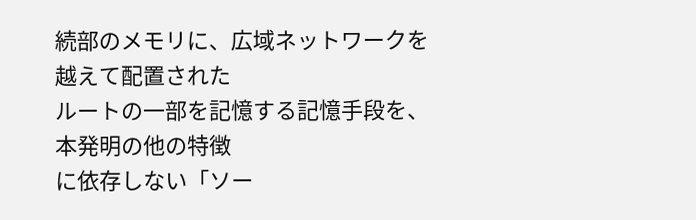続部のメモリに、広域ネットワークを越えて配置された
ルートの一部を記憶する記憶手段を、本発明の他の特徴
に依存しない「ソー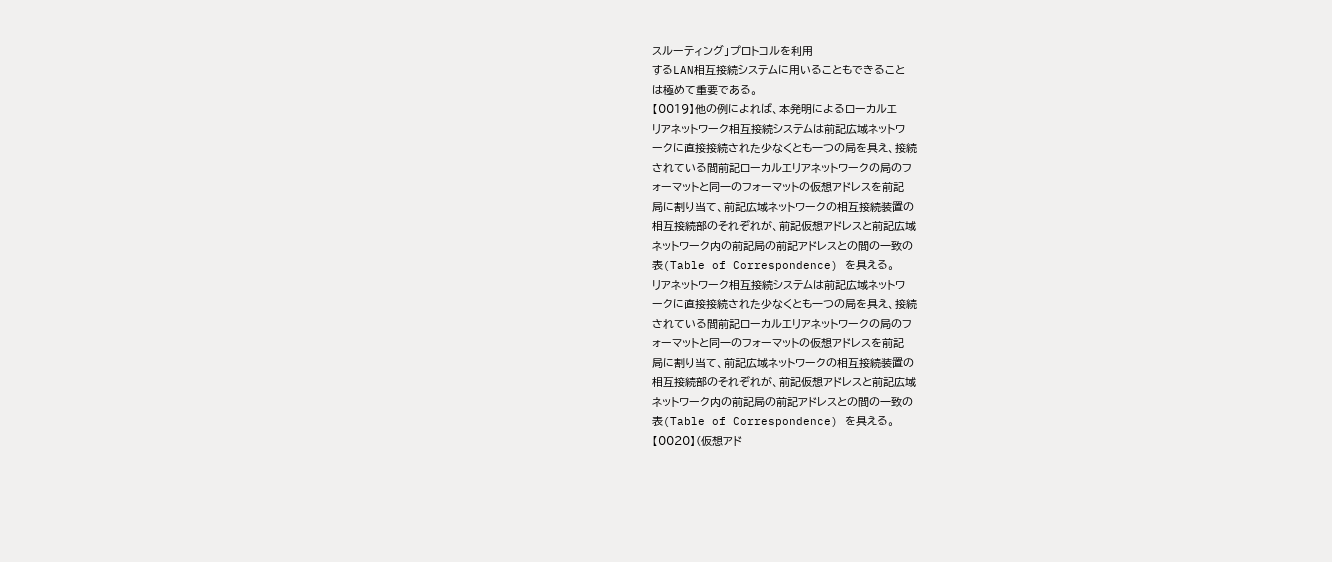スルーティング」プロトコルを利用
するLAN相互接続システムに用いることもできること
は極めて重要である。
【0019】他の例によれば、本発明によるローカルエ
リアネットワーク相互接続システムは前記広域ネットワ
ークに直接接続された少なくとも一つの局を具え、接続
されている間前記ローカルエリアネットワークの局のフ
ォーマットと同一のフォーマットの仮想アドレスを前記
局に割り当て、前記広域ネットワークの相互接続装置の
相互接続部のそれぞれが、前記仮想アドレスと前記広域
ネットワーク内の前記局の前記アドレスとの間の一致の
表(Table of Correspondence) を具える。
リアネットワーク相互接続システムは前記広域ネットワ
ークに直接接続された少なくとも一つの局を具え、接続
されている間前記ローカルエリアネットワークの局のフ
ォーマットと同一のフォーマットの仮想アドレスを前記
局に割り当て、前記広域ネットワークの相互接続装置の
相互接続部のそれぞれが、前記仮想アドレスと前記広域
ネットワーク内の前記局の前記アドレスとの間の一致の
表(Table of Correspondence) を具える。
【0020】(仮想アド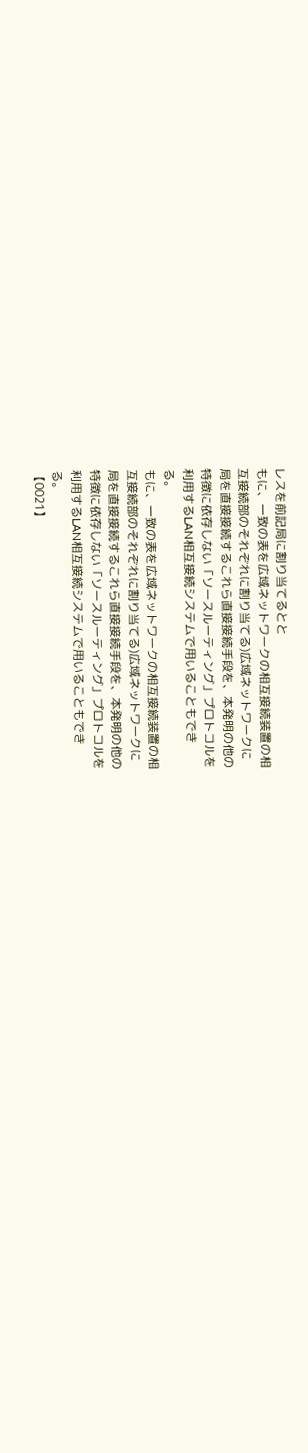レスを前記局に割り当てるとと
もに、一致の表を広域ネットワークの相互接続装置の相
互接続部のそれぞれに割り当てる)広域ネットワークに
局を直接接続するこれら直接接続手段を、本発明の他の
特徴に依存しない「ソースルーティング」プロトコルを
利用するLAN相互接続システムで用いることもでき
る。
もに、一致の表を広域ネットワークの相互接続装置の相
互接続部のそれぞれに割り当てる)広域ネットワークに
局を直接接続するこれら直接接続手段を、本発明の他の
特徴に依存しない「ソースルーティング」プロトコルを
利用するLAN相互接続システムで用いることもでき
る。
【0021】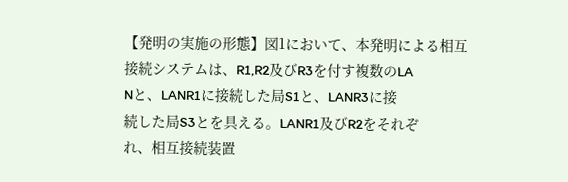【発明の実施の形態】図1において、本発明による相互
接続システムは、R1,R2及びR3を付す複数のLA
Nと、LANR1に接続した局S1と、LANR3に接
続した局S3とを具える。LANR1及びR2をそれぞ
れ、相互接続装置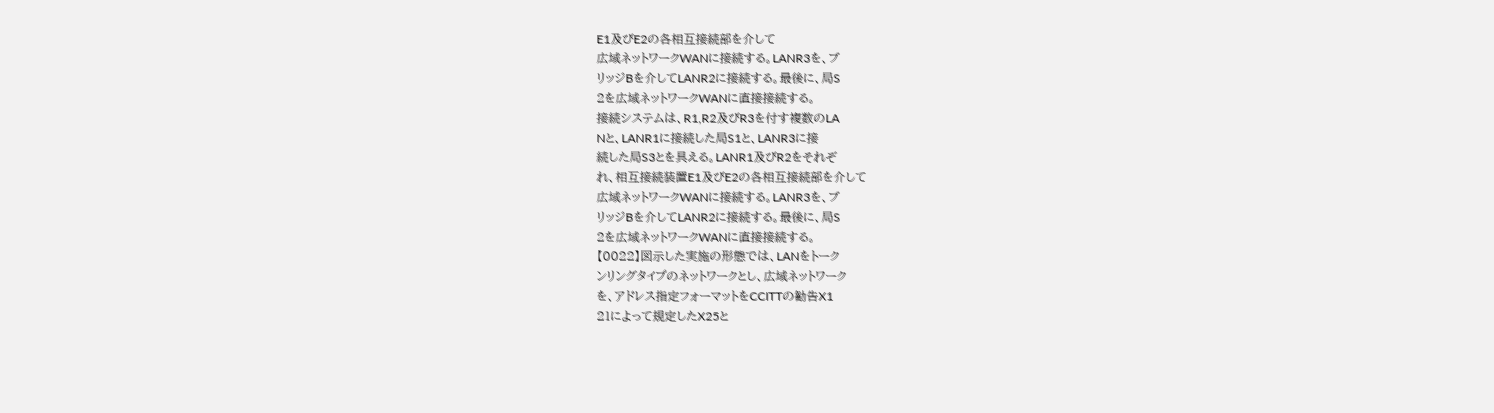E1及びE2の各相互接続部を介して
広域ネットワークWANに接続する。LANR3を、ブ
リッジBを介してLANR2に接続する。最後に、局S
2を広域ネットワークWANに直接接続する。
接続システムは、R1,R2及びR3を付す複数のLA
Nと、LANR1に接続した局S1と、LANR3に接
続した局S3とを具える。LANR1及びR2をそれぞ
れ、相互接続装置E1及びE2の各相互接続部を介して
広域ネットワークWANに接続する。LANR3を、ブ
リッジBを介してLANR2に接続する。最後に、局S
2を広域ネットワークWANに直接接続する。
【0022】図示した実施の形態では、LANをトーク
ンリングタイプのネットワークとし、広域ネットワーク
を、アドレス指定フォーマットをCCITTの勧告X1
21によって規定したX25と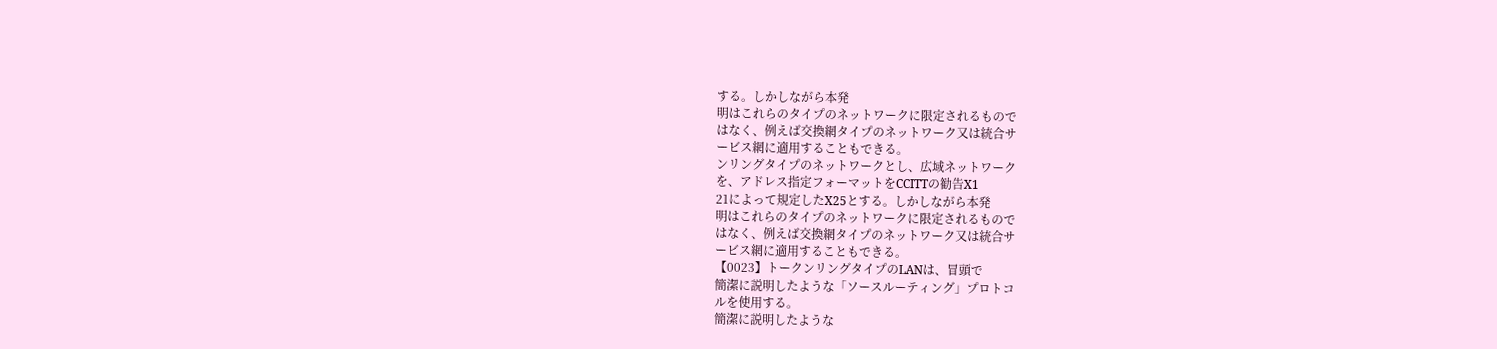する。しかしながら本発
明はこれらのタイプのネットワークに限定されるもので
はなく、例えば交換網タイプのネットワーク又は統合サ
ービス網に適用することもできる。
ンリングタイプのネットワークとし、広域ネットワーク
を、アドレス指定フォーマットをCCITTの勧告X1
21によって規定したX25とする。しかしながら本発
明はこれらのタイプのネットワークに限定されるもので
はなく、例えば交換網タイプのネットワーク又は統合サ
ービス網に適用することもできる。
【0023】トークンリングタイプのLANは、冒頭で
簡潔に説明したような「ソースルーティング」プロトコ
ルを使用する。
簡潔に説明したような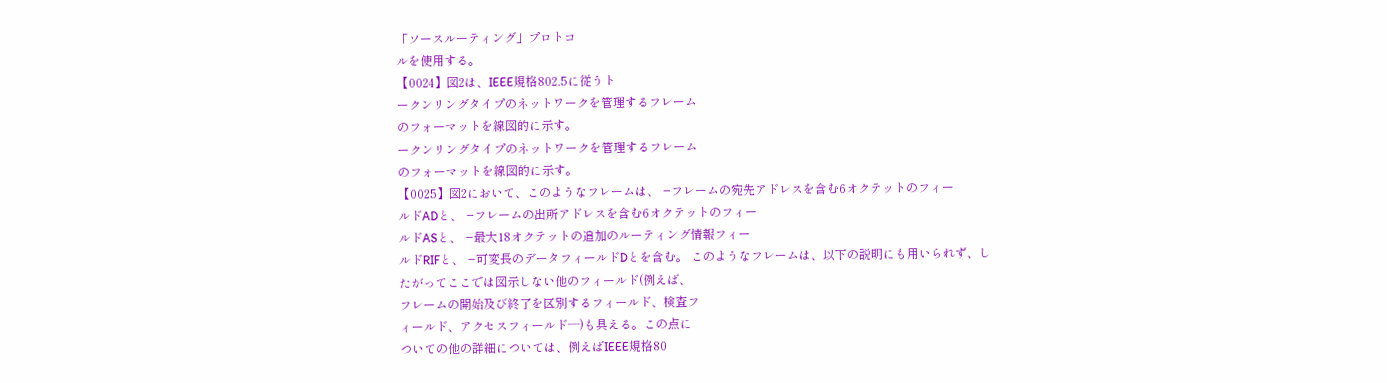「ソースルーティング」プロトコ
ルを使用する。
【0024】図2は、IEEE規格802.5に従うト
ークンリングタイプのネットワークを管理するフレーム
のフォーマットを線図的に示す。
ークンリングタイプのネットワークを管理するフレーム
のフォーマットを線図的に示す。
【0025】図2において、このようなフレームは、 −フレームの宛先アドレスを含む6オクテットのフィー
ルドADと、 −フレームの出所アドレスを含む6オクテットのフィー
ルドASと、 −最大18オクテットの追加のルーティング情報フィー
ルドRIFと、 −可変長のデータフィールドDとを含む。 このようなフレームは、以下の説明にも用いられず、し
たがってここでは図示しない他のフィールド(例えば、
フレームの開始及び終了を区別するフィールド、検査フ
ィールド、アクセスフィールド─)も具える。この点に
ついての他の詳細については、例えばIEEE規格80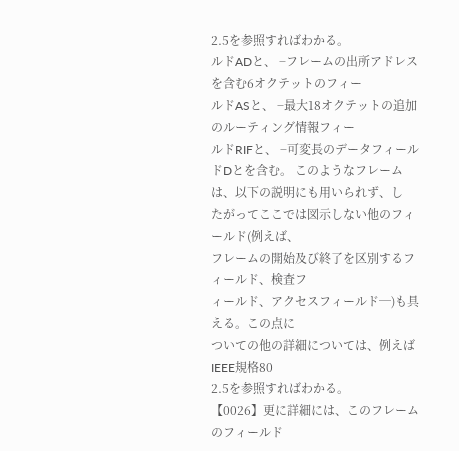2.5を参照すればわかる。
ルドADと、 −フレームの出所アドレスを含む6オクテットのフィー
ルドASと、 −最大18オクテットの追加のルーティング情報フィー
ルドRIFと、 −可変長のデータフィールドDとを含む。 このようなフレームは、以下の説明にも用いられず、し
たがってここでは図示しない他のフィールド(例えば、
フレームの開始及び終了を区別するフィールド、検査フ
ィールド、アクセスフィールド─)も具える。この点に
ついての他の詳細については、例えばIEEE規格80
2.5を参照すればわかる。
【0026】更に詳細には、このフレームのフィールド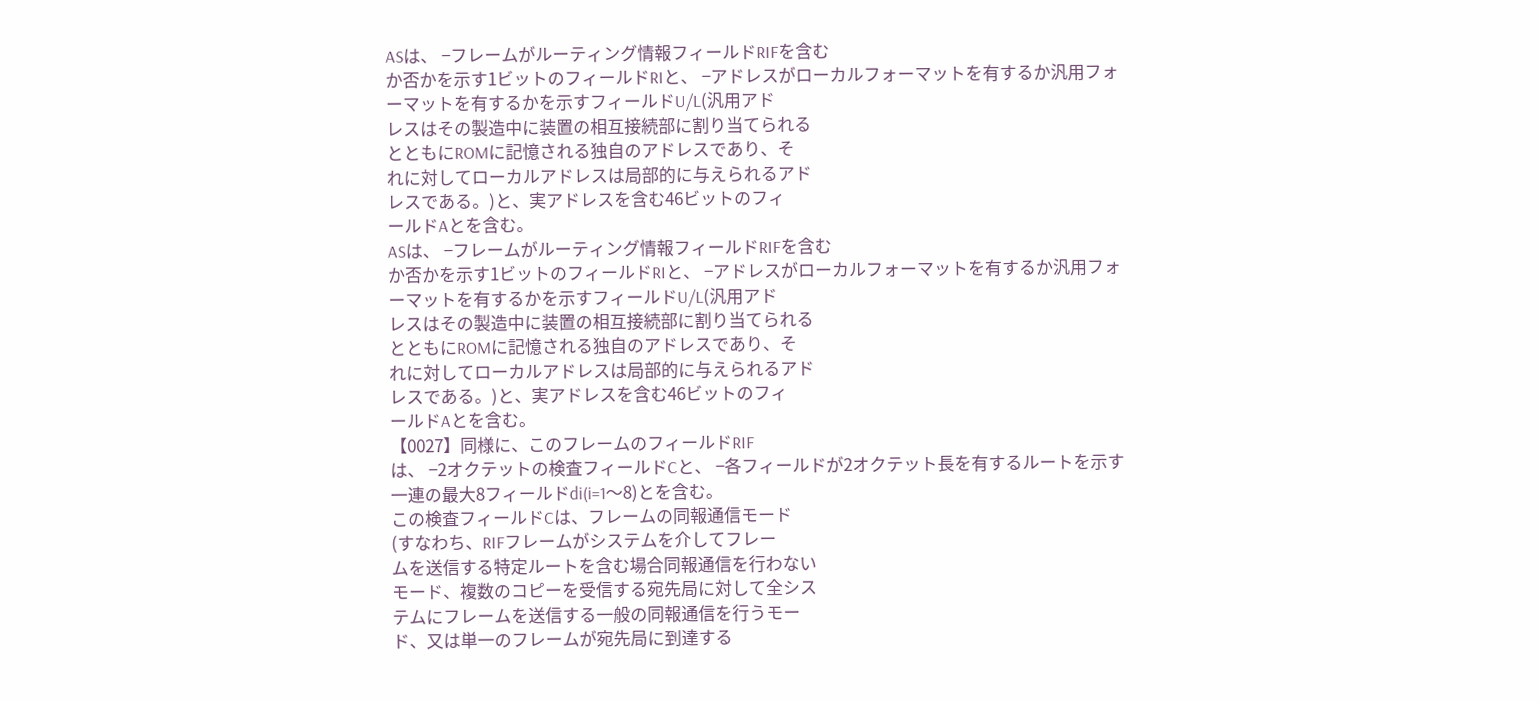ASは、 −フレームがルーティング情報フィールドRIFを含む
か否かを示す1ビットのフィールドRIと、 −アドレスがローカルフォーマットを有するか汎用フォ
ーマットを有するかを示すフィールドU/L(汎用アド
レスはその製造中に装置の相互接続部に割り当てられる
とともにROMに記憶される独自のアドレスであり、そ
れに対してローカルアドレスは局部的に与えられるアド
レスである。)と、実アドレスを含む46ビットのフィ
ールドAとを含む。
ASは、 −フレームがルーティング情報フィールドRIFを含む
か否かを示す1ビットのフィールドRIと、 −アドレスがローカルフォーマットを有するか汎用フォ
ーマットを有するかを示すフィールドU/L(汎用アド
レスはその製造中に装置の相互接続部に割り当てられる
とともにROMに記憶される独自のアドレスであり、そ
れに対してローカルアドレスは局部的に与えられるアド
レスである。)と、実アドレスを含む46ビットのフィ
ールドAとを含む。
【0027】同様に、このフレームのフィールドRIF
は、 −2オクテットの検査フィールドCと、 −各フィールドが2オクテット長を有するルートを示す
一連の最大8フィールドdi(i=1〜8)とを含む。
この検査フィールドCは、フレームの同報通信モード
(すなわち、RIFフレームがシステムを介してフレー
ムを送信する特定ルートを含む場合同報通信を行わない
モード、複数のコピーを受信する宛先局に対して全シス
テムにフレームを送信する一般の同報通信を行うモー
ド、又は単一のフレームが宛先局に到達する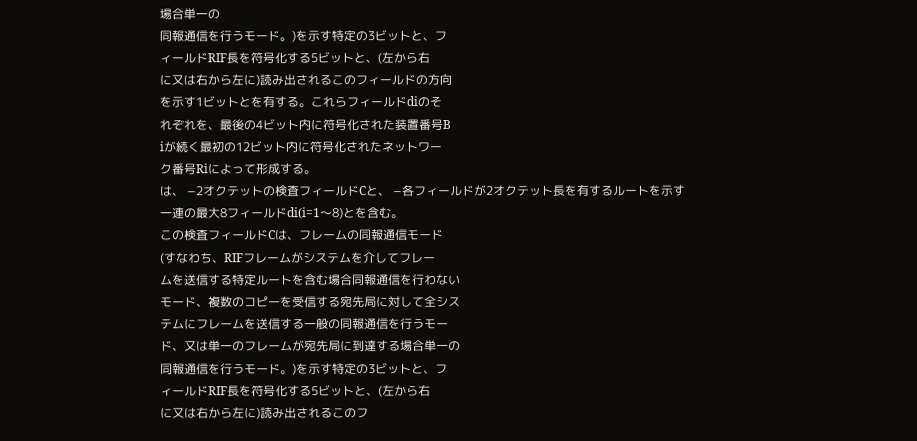場合単一の
同報通信を行うモード。)を示す特定の3ビットと、フ
ィールドRIF長を符号化する5ビットと、(左から右
に又は右から左に)読み出されるこのフィールドの方向
を示す1ビットとを有する。これらフィールドdiのそ
れぞれを、最後の4ビット内に符号化された装置番号B
iが続く最初の12ビット内に符号化されたネットワー
ク番号Riによって形成する。
は、 −2オクテットの検査フィールドCと、 −各フィールドが2オクテット長を有するルートを示す
一連の最大8フィールドdi(i=1〜8)とを含む。
この検査フィールドCは、フレームの同報通信モード
(すなわち、RIFフレームがシステムを介してフレー
ムを送信する特定ルートを含む場合同報通信を行わない
モード、複数のコピーを受信する宛先局に対して全シス
テムにフレームを送信する一般の同報通信を行うモー
ド、又は単一のフレームが宛先局に到達する場合単一の
同報通信を行うモード。)を示す特定の3ビットと、フ
ィールドRIF長を符号化する5ビットと、(左から右
に又は右から左に)読み出されるこのフ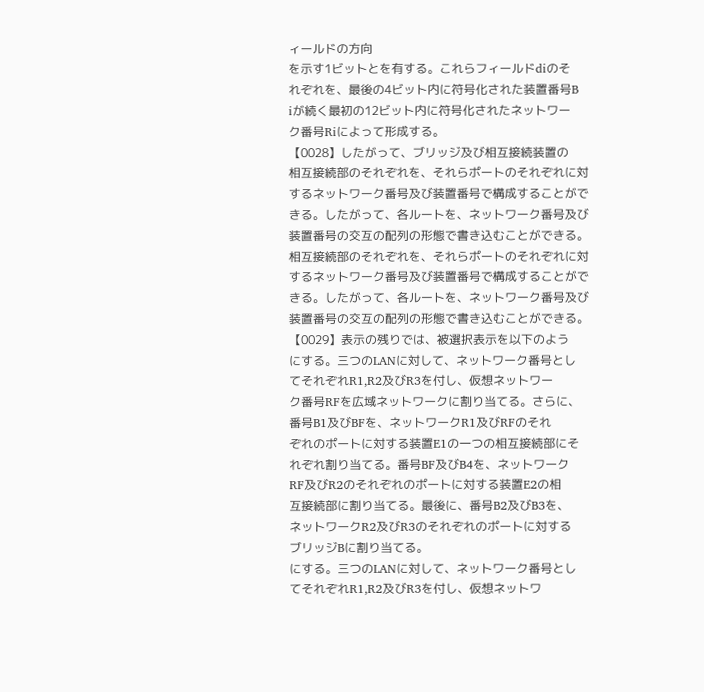ィールドの方向
を示す1ビットとを有する。これらフィールドdiのそ
れぞれを、最後の4ビット内に符号化された装置番号B
iが続く最初の12ビット内に符号化されたネットワー
ク番号Riによって形成する。
【0028】したがって、ブリッジ及び相互接続装置の
相互接続部のそれぞれを、それらポートのそれぞれに対
するネットワーク番号及び装置番号で構成することがで
きる。したがって、各ルートを、ネットワーク番号及び
装置番号の交互の配列の形態で書き込むことができる。
相互接続部のそれぞれを、それらポートのそれぞれに対
するネットワーク番号及び装置番号で構成することがで
きる。したがって、各ルートを、ネットワーク番号及び
装置番号の交互の配列の形態で書き込むことができる。
【0029】表示の残りでは、被選択表示を以下のよう
にする。三つのLANに対して、ネットワーク番号とし
てそれぞれR1,R2及びR3を付し、仮想ネットワー
ク番号RFを広域ネットワークに割り当てる。さらに、
番号B1及びBFを、ネットワークR1及びRFのそれ
ぞれのポートに対する装置E1の一つの相互接続部にそ
れぞれ割り当てる。番号BF及びB4を、ネットワーク
RF及びR2のそれぞれのポートに対する装置E2の相
互接続部に割り当てる。最後に、番号B2及びB3を、
ネットワークR2及びR3のそれぞれのポートに対する
ブリッジBに割り当てる。
にする。三つのLANに対して、ネットワーク番号とし
てそれぞれR1,R2及びR3を付し、仮想ネットワ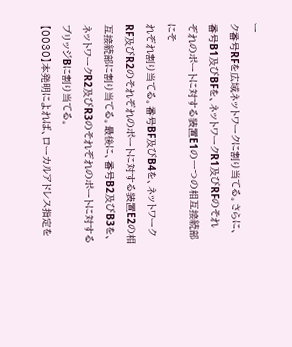ー
ク番号RFを広域ネットワークに割り当てる。さらに、
番号B1及びBFを、ネットワークR1及びRFのそれ
ぞれのポートに対する装置E1の一つの相互接続部にそ
れぞれ割り当てる。番号BF及びB4を、ネットワーク
RF及びR2のそれぞれのポートに対する装置E2の相
互接続部に割り当てる。最後に、番号B2及びB3を、
ネットワークR2及びR3のそれぞれのポートに対する
ブリッジBに割り当てる。
【0030】本発明によれば、ローカルアドレス指定を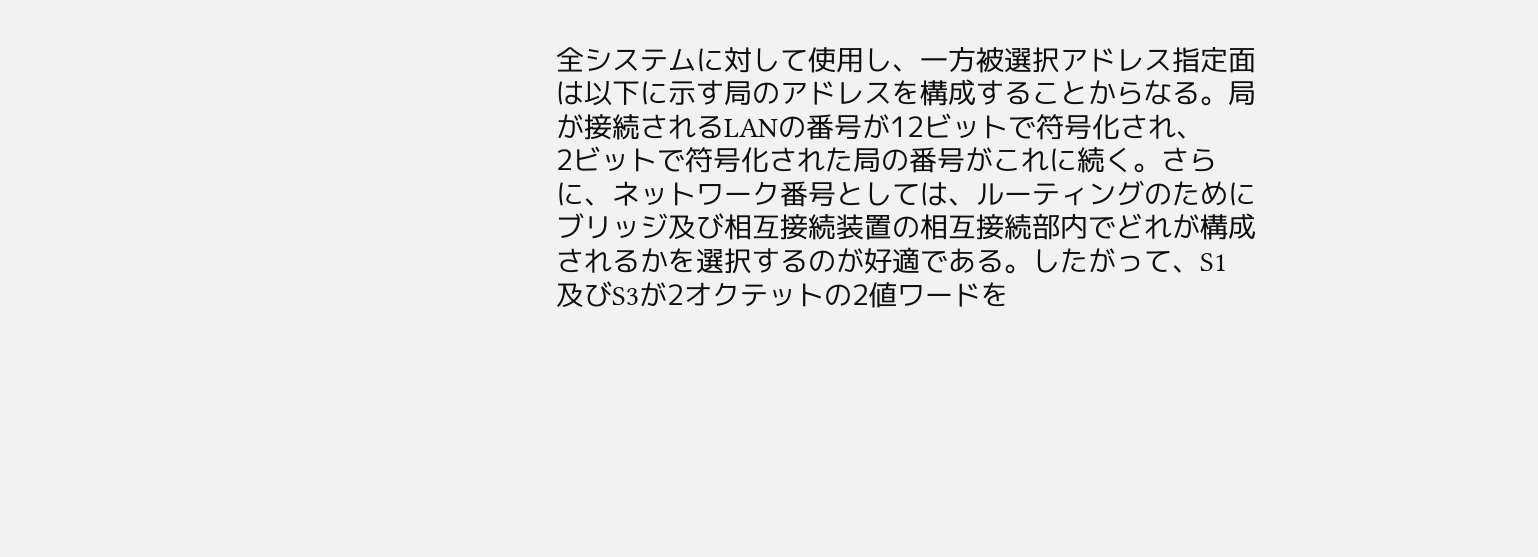全システムに対して使用し、一方被選択アドレス指定面
は以下に示す局のアドレスを構成することからなる。局
が接続されるLANの番号が12ビットで符号化され、
2ビットで符号化された局の番号がこれに続く。さら
に、ネットワーク番号としては、ルーティングのために
ブリッジ及び相互接続装置の相互接続部内でどれが構成
されるかを選択するのが好適である。したがって、S1
及びS3が2オクテットの2値ワードを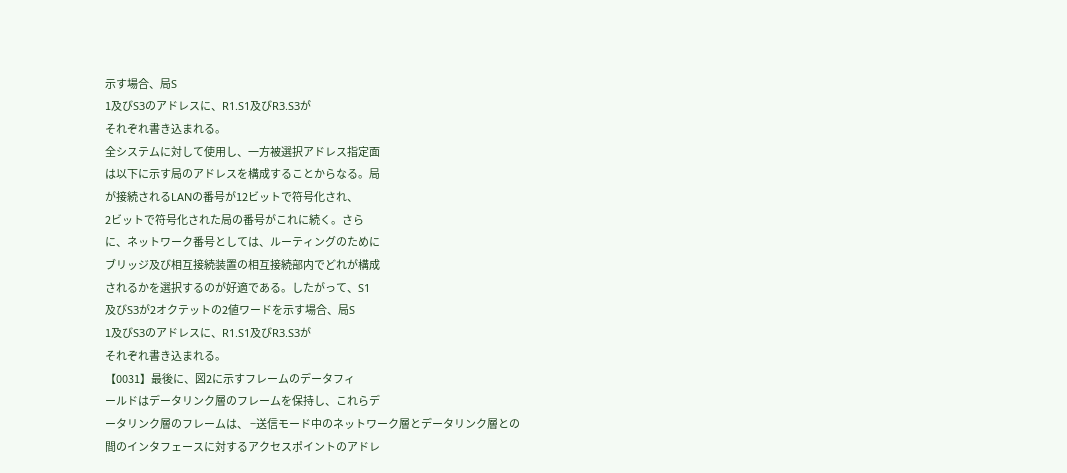示す場合、局S
1及びS3のアドレスに、R1.S1及びR3.S3が
それぞれ書き込まれる。
全システムに対して使用し、一方被選択アドレス指定面
は以下に示す局のアドレスを構成することからなる。局
が接続されるLANの番号が12ビットで符号化され、
2ビットで符号化された局の番号がこれに続く。さら
に、ネットワーク番号としては、ルーティングのために
ブリッジ及び相互接続装置の相互接続部内でどれが構成
されるかを選択するのが好適である。したがって、S1
及びS3が2オクテットの2値ワードを示す場合、局S
1及びS3のアドレスに、R1.S1及びR3.S3が
それぞれ書き込まれる。
【0031】最後に、図2に示すフレームのデータフィ
ールドはデータリンク層のフレームを保持し、これらデ
ータリンク層のフレームは、 −送信モード中のネットワーク層とデータリンク層との
間のインタフェースに対するアクセスポイントのアドレ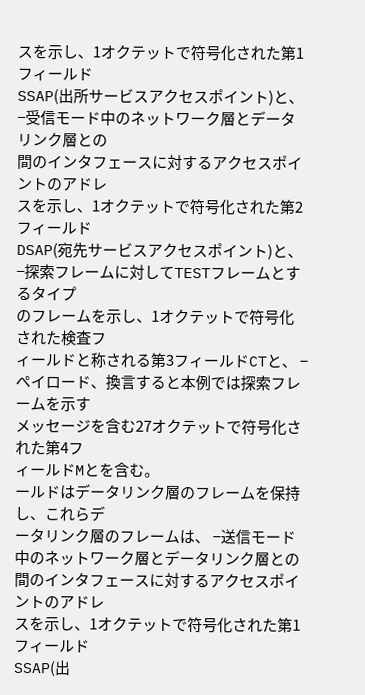スを示し、1オクテットで符号化された第1フィールド
SSAP(出所サービスアクセスポイント)と、 −受信モード中のネットワーク層とデータリンク層との
間のインタフェースに対するアクセスポイントのアドレ
スを示し、1オクテットで符号化された第2フィールド
DSAP(宛先サービスアクセスポイント)と、 −探索フレームに対してTESTフレームとするタイプ
のフレームを示し、1オクテットで符号化された検査フ
ィールドと称される第3フィールドCTと、 −ペイロード、換言すると本例では探索フレームを示す
メッセージを含む27オクテットで符号化された第4フ
ィールドMとを含む。
ールドはデータリンク層のフレームを保持し、これらデ
ータリンク層のフレームは、 −送信モード中のネットワーク層とデータリンク層との
間のインタフェースに対するアクセスポイントのアドレ
スを示し、1オクテットで符号化された第1フィールド
SSAP(出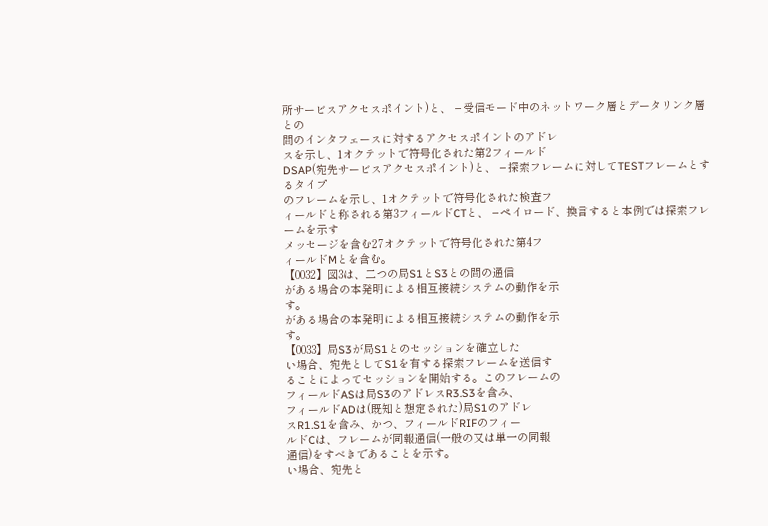所サービスアクセスポイント)と、 −受信モード中のネットワーク層とデータリンク層との
間のインタフェースに対するアクセスポイントのアドレ
スを示し、1オクテットで符号化された第2フィールド
DSAP(宛先サービスアクセスポイント)と、 −探索フレームに対してTESTフレームとするタイプ
のフレームを示し、1オクテットで符号化された検査フ
ィールドと称される第3フィールドCTと、 −ペイロード、換言すると本例では探索フレームを示す
メッセージを含む27オクテットで符号化された第4フ
ィールドMとを含む。
【0032】図3は、二つの局S1とS3との間の通信
がある場合の本発明による相互接続システムの動作を示
す。
がある場合の本発明による相互接続システムの動作を示
す。
【0033】局S3が局S1とのセッションを確立した
い場合、宛先としてS1を有する探索フレームを送信す
ることによってセッションを開始する。このフレームの
フィールドASは局S3のアドレスR3.S3を含み、
フィールドADは(既知と想定された)局S1のアドレ
スR1.S1を含み、かつ、フィールドRIFのフィー
ルドCは、フレームが同報通信(一般の又は単一の同報
通信)をすべきであることを示す。
い場合、宛先と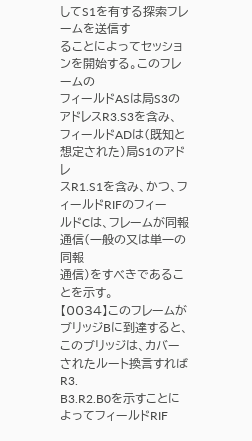してS1を有する探索フレームを送信す
ることによってセッションを開始する。このフレームの
フィールドASは局S3のアドレスR3.S3を含み、
フィールドADは(既知と想定された)局S1のアドレ
スR1.S1を含み、かつ、フィールドRIFのフィー
ルドCは、フレームが同報通信(一般の又は単一の同報
通信)をすべきであることを示す。
【0034】このフレームがブリッジBに到達すると、
このブリッジは、カバーされたルート換言すればR3.
B3.R2.B0を示すことによってフィールドRIF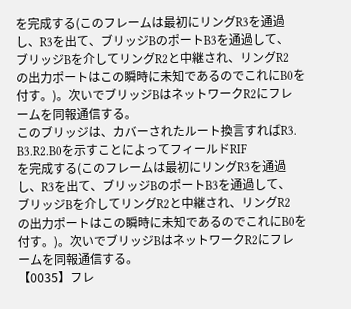を完成する(このフレームは最初にリングR3を通過
し、R3を出て、ブリッジBのポートB3を通過して、
ブリッジBを介してリングR2と中継され、リングR2
の出力ポートはこの瞬時に未知であるのでこれにB0を
付す。)。次いでブリッジBはネットワークR2にフレ
ームを同報通信する。
このブリッジは、カバーされたルート換言すればR3.
B3.R2.B0を示すことによってフィールドRIF
を完成する(このフレームは最初にリングR3を通過
し、R3を出て、ブリッジBのポートB3を通過して、
ブリッジBを介してリングR2と中継され、リングR2
の出力ポートはこの瞬時に未知であるのでこれにB0を
付す。)。次いでブリッジBはネットワークR2にフレ
ームを同報通信する。
【0035】フレ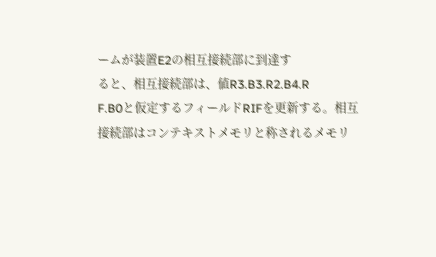ームが装置E2の相互接続部に到達す
ると、相互接続部は、値R3.B3.R2.B4.R
F.B0と仮定するフィールドRIFを更新する。相互
接続部はコンテキストメモリと称されるメモリ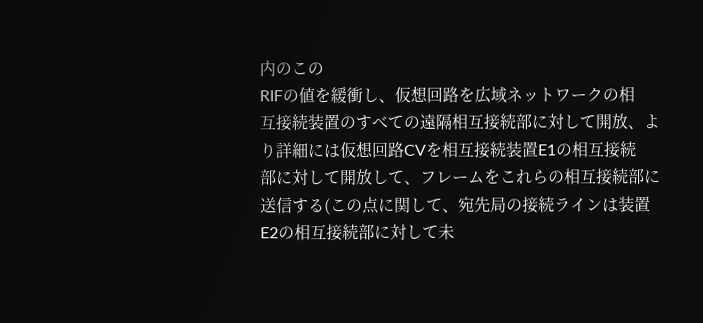内のこの
RIFの値を緩衝し、仮想回路を広域ネットワークの相
互接続装置のすべての遠隔相互接続部に対して開放、よ
り詳細には仮想回路CVを相互接続装置E1の相互接続
部に対して開放して、フレームをこれらの相互接続部に
送信する(この点に関して、宛先局の接続ラインは装置
E2の相互接続部に対して未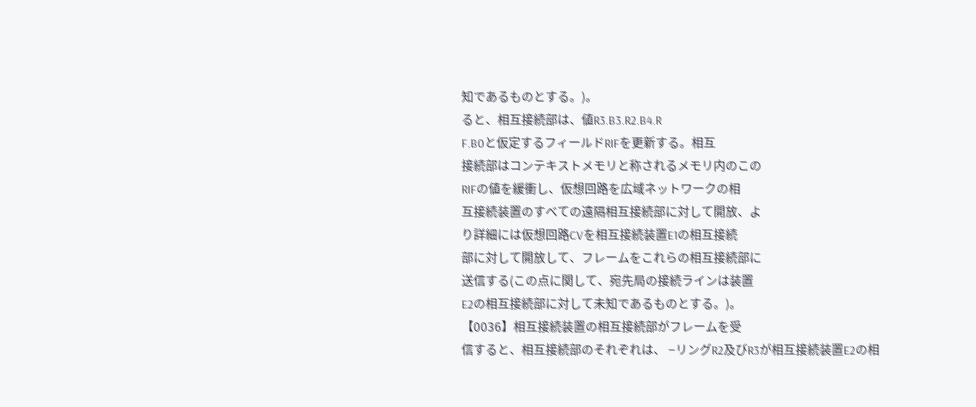知であるものとする。)。
ると、相互接続部は、値R3.B3.R2.B4.R
F.B0と仮定するフィールドRIFを更新する。相互
接続部はコンテキストメモリと称されるメモリ内のこの
RIFの値を緩衝し、仮想回路を広域ネットワークの相
互接続装置のすべての遠隔相互接続部に対して開放、よ
り詳細には仮想回路CVを相互接続装置E1の相互接続
部に対して開放して、フレームをこれらの相互接続部に
送信する(この点に関して、宛先局の接続ラインは装置
E2の相互接続部に対して未知であるものとする。)。
【0036】相互接続装置の相互接続部がフレームを受
信すると、相互接続部のそれぞれは、 −リングR2及びR3が相互接続装置E2の相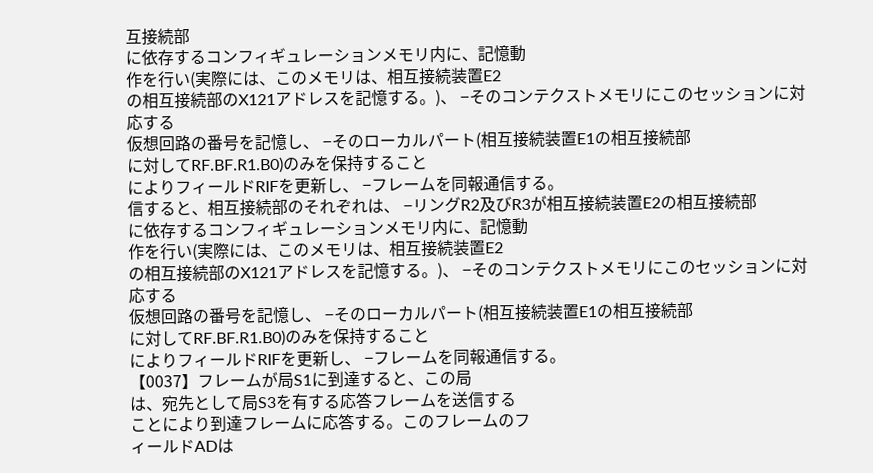互接続部
に依存するコンフィギュレーションメモリ内に、記憶動
作を行い(実際には、このメモリは、相互接続装置E2
の相互接続部のX121アドレスを記憶する。)、 −そのコンテクストメモリにこのセッションに対応する
仮想回路の番号を記憶し、 −そのローカルパート(相互接続装置E1の相互接続部
に対してRF.BF.R1.B0)のみを保持すること
によりフィールドRIFを更新し、 −フレームを同報通信する。
信すると、相互接続部のそれぞれは、 −リングR2及びR3が相互接続装置E2の相互接続部
に依存するコンフィギュレーションメモリ内に、記憶動
作を行い(実際には、このメモリは、相互接続装置E2
の相互接続部のX121アドレスを記憶する。)、 −そのコンテクストメモリにこのセッションに対応する
仮想回路の番号を記憶し、 −そのローカルパート(相互接続装置E1の相互接続部
に対してRF.BF.R1.B0)のみを保持すること
によりフィールドRIFを更新し、 −フレームを同報通信する。
【0037】フレームが局S1に到達すると、この局
は、宛先として局S3を有する応答フレームを送信する
ことにより到達フレームに応答する。このフレームのフ
ィールドADは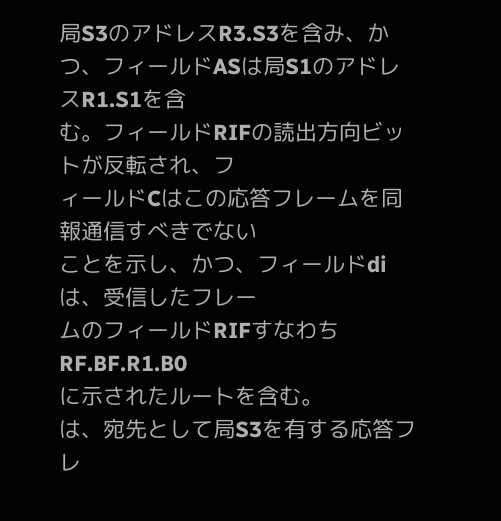局S3のアドレスR3.S3を含み、か
つ、フィールドASは局S1のアドレスR1.S1を含
む。フィールドRIFの読出方向ビットが反転され、フ
ィールドCはこの応答フレームを同報通信すべきでない
ことを示し、かつ、フィールドdiは、受信したフレー
ムのフィールドRIFすなわちRF.BF.R1.B0
に示されたルートを含む。
は、宛先として局S3を有する応答フレ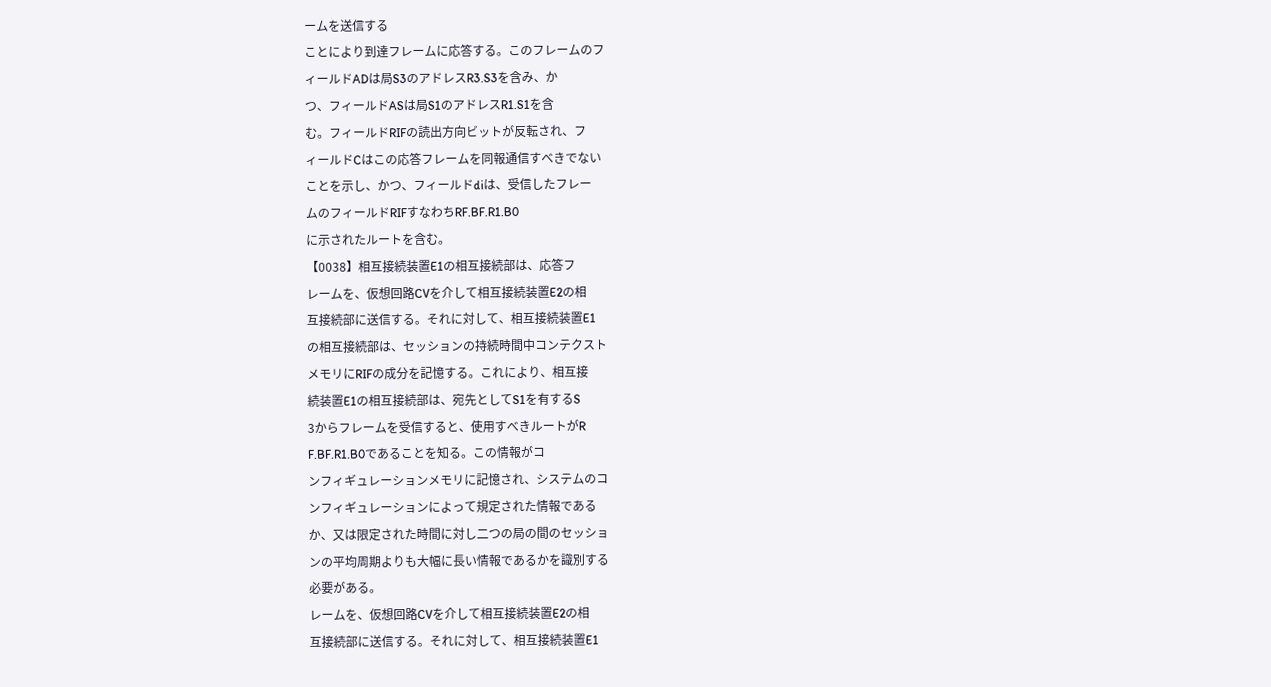ームを送信する
ことにより到達フレームに応答する。このフレームのフ
ィールドADは局S3のアドレスR3.S3を含み、か
つ、フィールドASは局S1のアドレスR1.S1を含
む。フィールドRIFの読出方向ビットが反転され、フ
ィールドCはこの応答フレームを同報通信すべきでない
ことを示し、かつ、フィールドdiは、受信したフレー
ムのフィールドRIFすなわちRF.BF.R1.B0
に示されたルートを含む。
【0038】相互接続装置E1の相互接続部は、応答フ
レームを、仮想回路CVを介して相互接続装置E2の相
互接続部に送信する。それに対して、相互接続装置E1
の相互接続部は、セッションの持続時間中コンテクスト
メモリにRIFの成分を記憶する。これにより、相互接
続装置E1の相互接続部は、宛先としてS1を有するS
3からフレームを受信すると、使用すべきルートがR
F.BF.R1.B0であることを知る。この情報がコ
ンフィギュレーションメモリに記憶され、システムのコ
ンフィギュレーションによって規定された情報である
か、又は限定された時間に対し二つの局の間のセッショ
ンの平均周期よりも大幅に長い情報であるかを識別する
必要がある。
レームを、仮想回路CVを介して相互接続装置E2の相
互接続部に送信する。それに対して、相互接続装置E1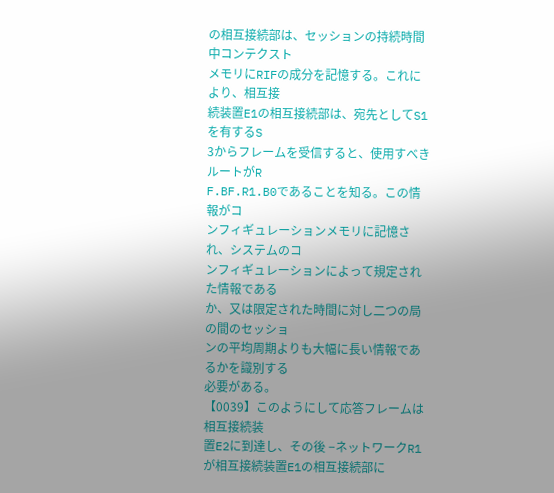の相互接続部は、セッションの持続時間中コンテクスト
メモリにRIFの成分を記憶する。これにより、相互接
続装置E1の相互接続部は、宛先としてS1を有するS
3からフレームを受信すると、使用すべきルートがR
F.BF.R1.B0であることを知る。この情報がコ
ンフィギュレーションメモリに記憶され、システムのコ
ンフィギュレーションによって規定された情報である
か、又は限定された時間に対し二つの局の間のセッショ
ンの平均周期よりも大幅に長い情報であるかを識別する
必要がある。
【0039】このようにして応答フレームは相互接続装
置E2に到達し、その後 −ネットワークR1が相互接続装置E1の相互接続部に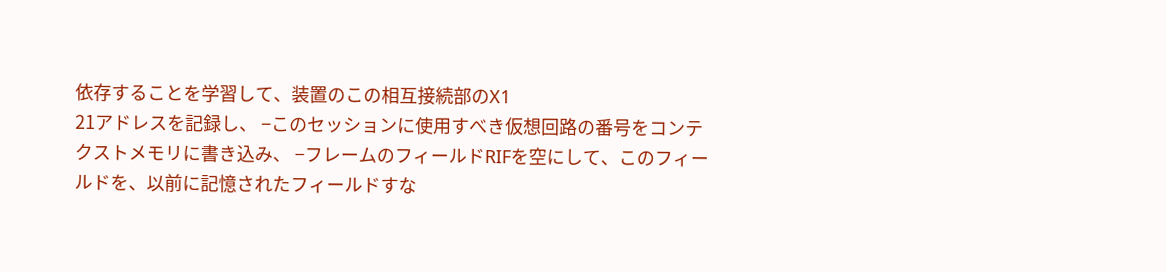依存することを学習して、装置のこの相互接続部のX1
21アドレスを記録し、 −このセッションに使用すべき仮想回路の番号をコンテ
クストメモリに書き込み、 −フレームのフィールドRIFを空にして、このフィー
ルドを、以前に記憶されたフィールドすな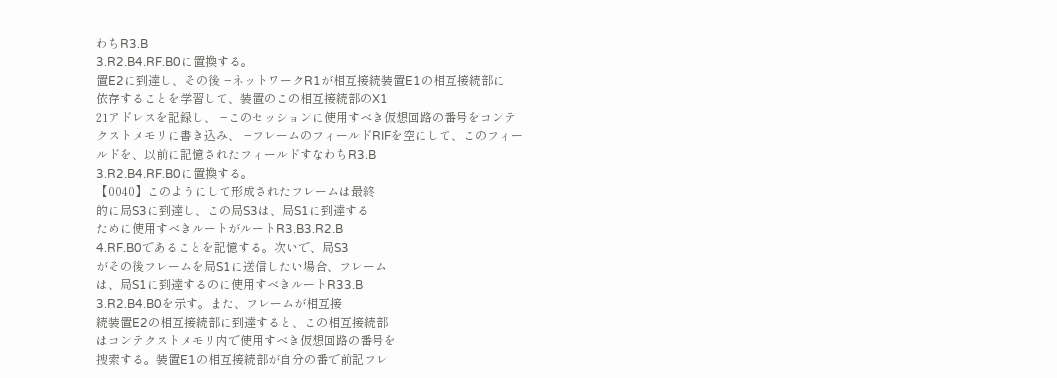わちR3.B
3.R2.B4.RF.B0に置換する。
置E2に到達し、その後 −ネットワークR1が相互接続装置E1の相互接続部に
依存することを学習して、装置のこの相互接続部のX1
21アドレスを記録し、 −このセッションに使用すべき仮想回路の番号をコンテ
クストメモリに書き込み、 −フレームのフィールドRIFを空にして、このフィー
ルドを、以前に記憶されたフィールドすなわちR3.B
3.R2.B4.RF.B0に置換する。
【0040】このようにして形成されたフレームは最終
的に局S3に到達し、この局S3は、局S1に到達する
ために使用すべきルートがルートR3.B3.R2.B
4.RF.B0であることを記憶する。次いで、局S3
がその後フレームを局S1に送信したい場合、フレーム
は、局S1に到達するのに使用すべきルートR33.B
3.R2.B4.B0を示す。また、フレームが相互接
続装置E2の相互接続部に到達すると、この相互接続部
はコンテクストメモリ内で使用すべき仮想回路の番号を
捜索する。装置E1の相互接続部が自分の番で前記フレ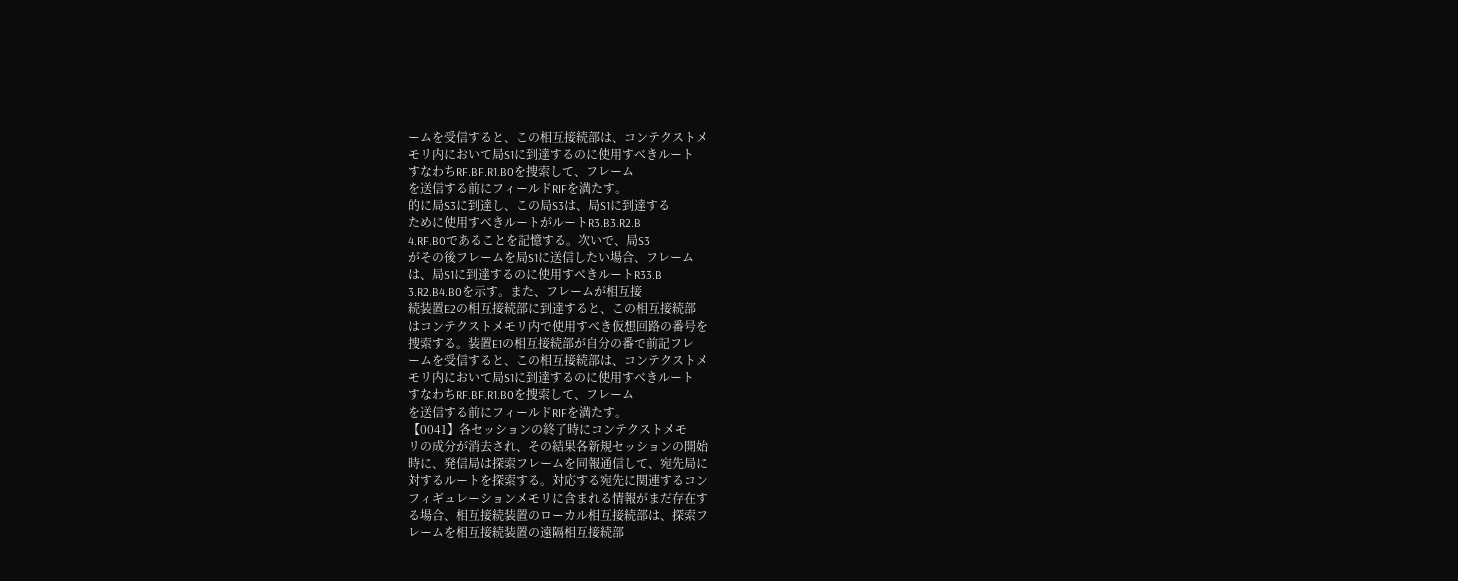ームを受信すると、この相互接続部は、コンテクストメ
モリ内において局S1に到達するのに使用すべきルート
すなわちRF.BF.R1.B0を捜索して、フレーム
を送信する前にフィールドRIFを満たす。
的に局S3に到達し、この局S3は、局S1に到達する
ために使用すべきルートがルートR3.B3.R2.B
4.RF.B0であることを記憶する。次いで、局S3
がその後フレームを局S1に送信したい場合、フレーム
は、局S1に到達するのに使用すべきルートR33.B
3.R2.B4.B0を示す。また、フレームが相互接
続装置E2の相互接続部に到達すると、この相互接続部
はコンテクストメモリ内で使用すべき仮想回路の番号を
捜索する。装置E1の相互接続部が自分の番で前記フレ
ームを受信すると、この相互接続部は、コンテクストメ
モリ内において局S1に到達するのに使用すべきルート
すなわちRF.BF.R1.B0を捜索して、フレーム
を送信する前にフィールドRIFを満たす。
【0041】各セッションの終了時にコンテクストメモ
リの成分が消去され、その結果各新規セッションの開始
時に、発信局は探索フレームを同報通信して、宛先局に
対するルートを探索する。対応する宛先に関連するコン
フィギュレーションメモリに含まれる情報がまだ存在す
る場合、相互接続装置のローカル相互接続部は、探索フ
レームを相互接続装置の遠隔相互接続部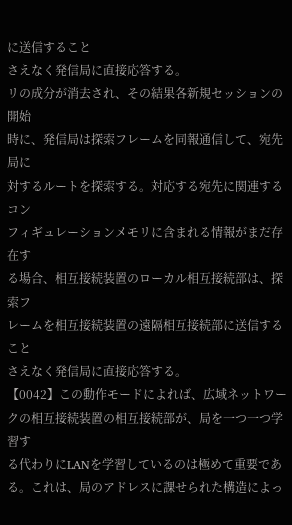に送信すること
さえなく発信局に直接応答する。
リの成分が消去され、その結果各新規セッションの開始
時に、発信局は探索フレームを同報通信して、宛先局に
対するルートを探索する。対応する宛先に関連するコン
フィギュレーションメモリに含まれる情報がまだ存在す
る場合、相互接続装置のローカル相互接続部は、探索フ
レームを相互接続装置の遠隔相互接続部に送信すること
さえなく発信局に直接応答する。
【0042】この動作モードによれば、広域ネットワー
クの相互接続装置の相互接続部が、局を一つ一つ学習す
る代わりにLANを学習しているのは極めて重要であ
る。これは、局のアドレスに課せられた構造によっ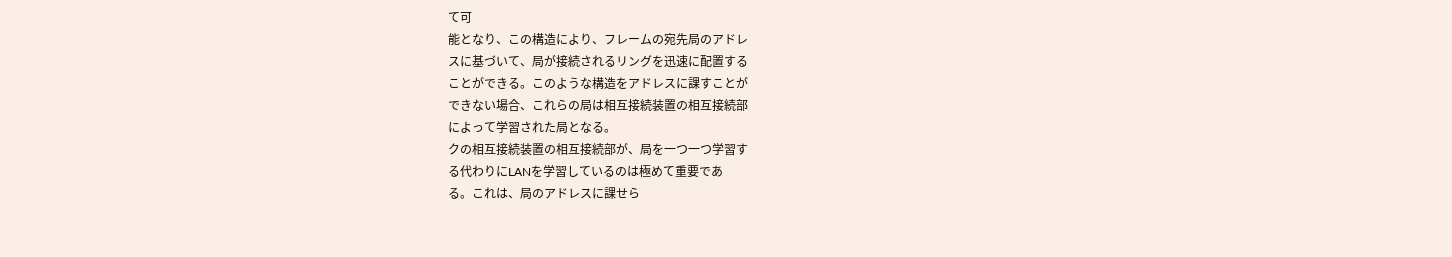て可
能となり、この構造により、フレームの宛先局のアドレ
スに基づいて、局が接続されるリングを迅速に配置する
ことができる。このような構造をアドレスに課すことが
できない場合、これらの局は相互接続装置の相互接続部
によって学習された局となる。
クの相互接続装置の相互接続部が、局を一つ一つ学習す
る代わりにLANを学習しているのは極めて重要であ
る。これは、局のアドレスに課せら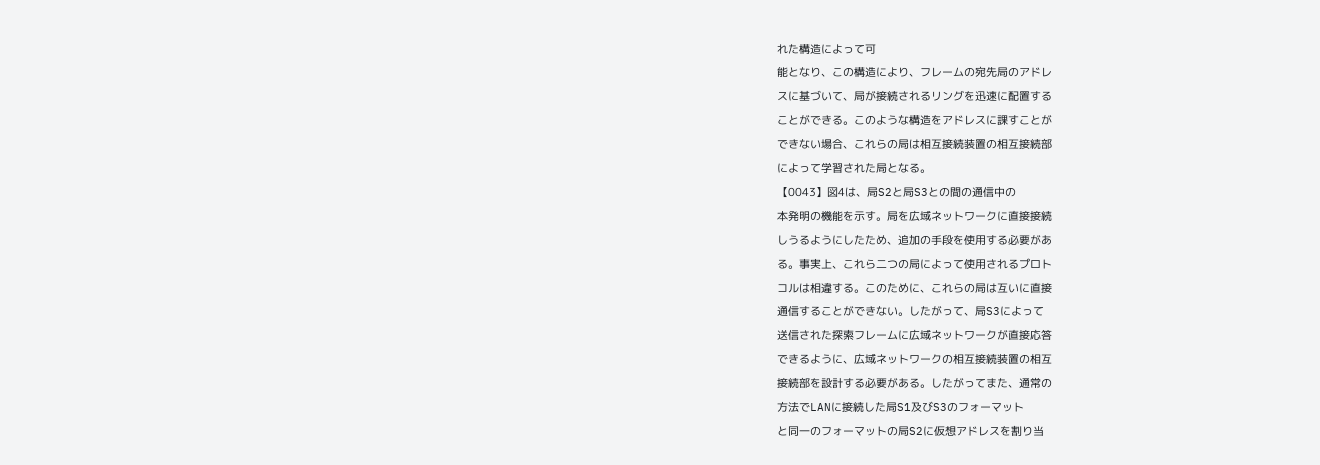れた構造によって可
能となり、この構造により、フレームの宛先局のアドレ
スに基づいて、局が接続されるリングを迅速に配置する
ことができる。このような構造をアドレスに課すことが
できない場合、これらの局は相互接続装置の相互接続部
によって学習された局となる。
【0043】図4は、局S2と局S3との間の通信中の
本発明の機能を示す。局を広域ネットワークに直接接続
しうるようにしたため、追加の手段を使用する必要があ
る。事実上、これら二つの局によって使用されるプロト
コルは相違する。このために、これらの局は互いに直接
通信することができない。したがって、局S3によって
送信された探索フレームに広域ネットワークが直接応答
できるように、広域ネットワークの相互接続装置の相互
接続部を設計する必要がある。したがってまた、通常の
方法でLANに接続した局S1及びS3のフォーマット
と同一のフォーマットの局S2に仮想アドレスを割り当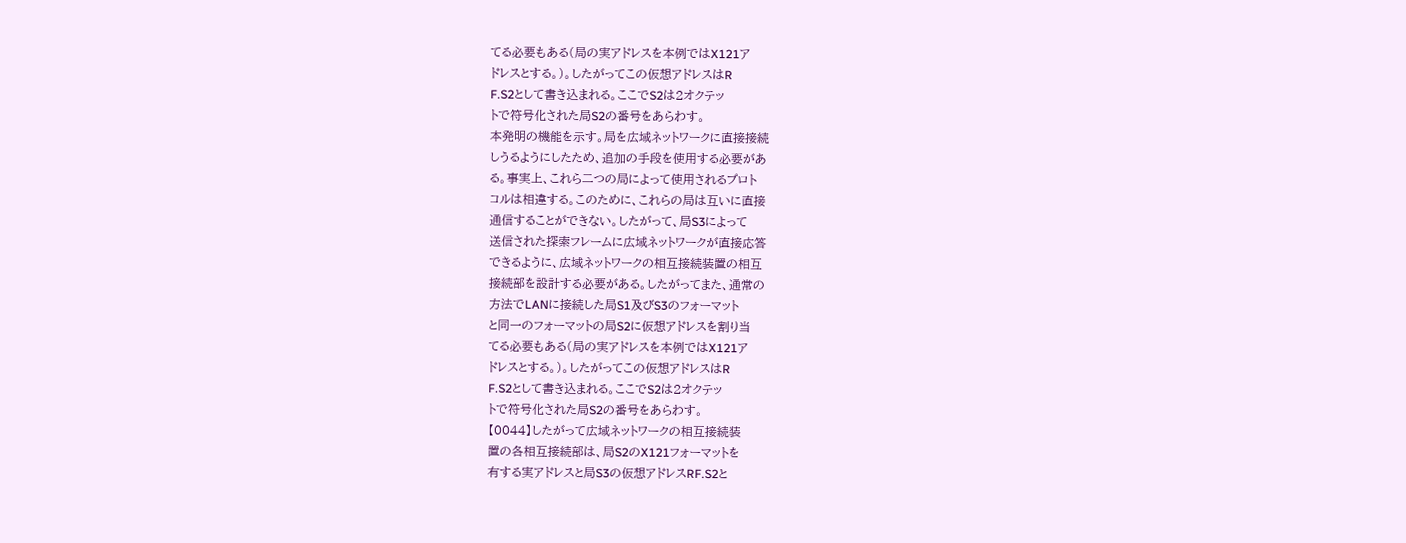てる必要もある(局の実アドレスを本例ではX121ア
ドレスとする。)。したがってこの仮想アドレスはR
F.S2として書き込まれる。ここでS2は2オクテッ
トで符号化された局S2の番号をあらわす。
本発明の機能を示す。局を広域ネットワークに直接接続
しうるようにしたため、追加の手段を使用する必要があ
る。事実上、これら二つの局によって使用されるプロト
コルは相違する。このために、これらの局は互いに直接
通信することができない。したがって、局S3によって
送信された探索フレームに広域ネットワークが直接応答
できるように、広域ネットワークの相互接続装置の相互
接続部を設計する必要がある。したがってまた、通常の
方法でLANに接続した局S1及びS3のフォーマット
と同一のフォーマットの局S2に仮想アドレスを割り当
てる必要もある(局の実アドレスを本例ではX121ア
ドレスとする。)。したがってこの仮想アドレスはR
F.S2として書き込まれる。ここでS2は2オクテッ
トで符号化された局S2の番号をあらわす。
【0044】したがって広域ネットワークの相互接続装
置の各相互接続部は、局S2のX121フォーマットを
有する実アドレスと局S3の仮想アドレスRF.S2と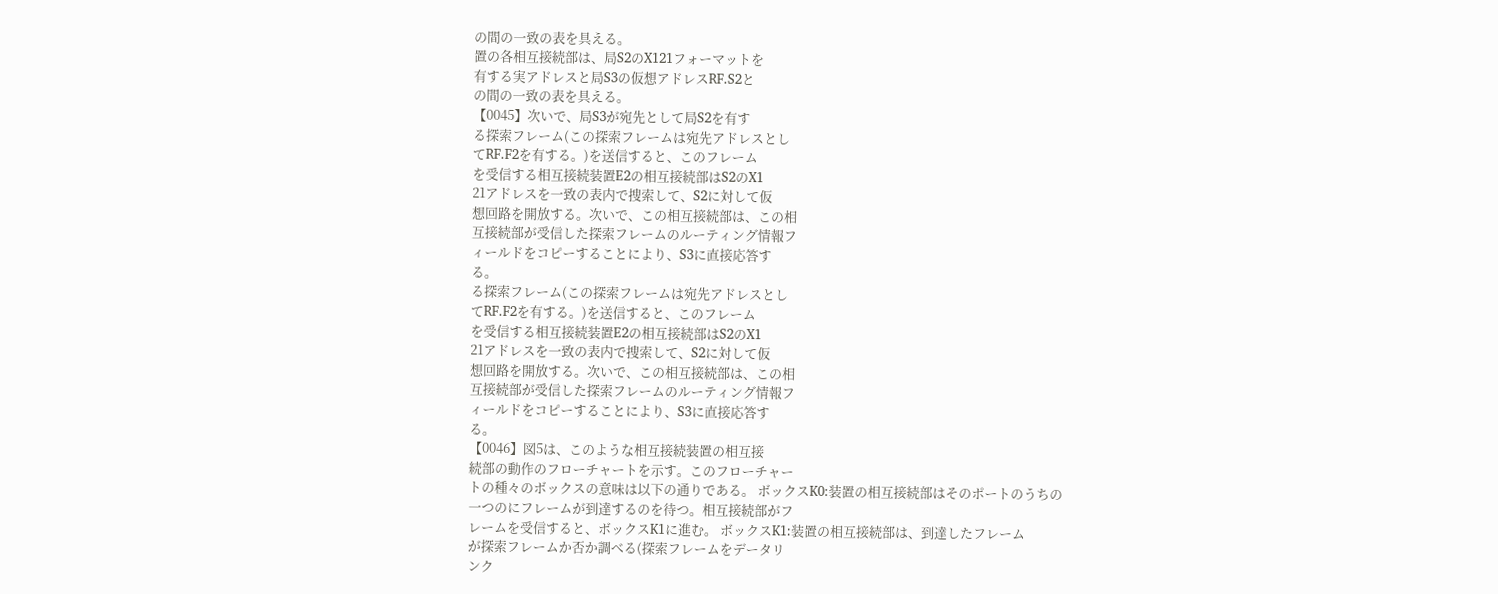の間の一致の表を具える。
置の各相互接続部は、局S2のX121フォーマットを
有する実アドレスと局S3の仮想アドレスRF.S2と
の間の一致の表を具える。
【0045】次いで、局S3が宛先として局S2を有す
る探索フレーム(この探索フレームは宛先アドレスとし
てRF.F2を有する。)を送信すると、このフレーム
を受信する相互接続装置E2の相互接続部はS2のX1
21アドレスを一致の表内で捜索して、S2に対して仮
想回路を開放する。次いで、この相互接続部は、この相
互接続部が受信した探索フレームのルーティング情報フ
ィールドをコピーすることにより、S3に直接応答す
る。
る探索フレーム(この探索フレームは宛先アドレスとし
てRF.F2を有する。)を送信すると、このフレーム
を受信する相互接続装置E2の相互接続部はS2のX1
21アドレスを一致の表内で捜索して、S2に対して仮
想回路を開放する。次いで、この相互接続部は、この相
互接続部が受信した探索フレームのルーティング情報フ
ィールドをコピーすることにより、S3に直接応答す
る。
【0046】図5は、このような相互接続装置の相互接
続部の動作のフローチャートを示す。このフローチャー
トの種々のボックスの意味は以下の通りである。 ボックスK0:装置の相互接続部はそのポートのうちの
一つのにフレームが到達するのを待つ。相互接続部がフ
レームを受信すると、ボックスK1に進む。 ボックスK1:装置の相互接続部は、到達したフレーム
が探索フレームか否か調べる(探索フレームをデータリ
ンク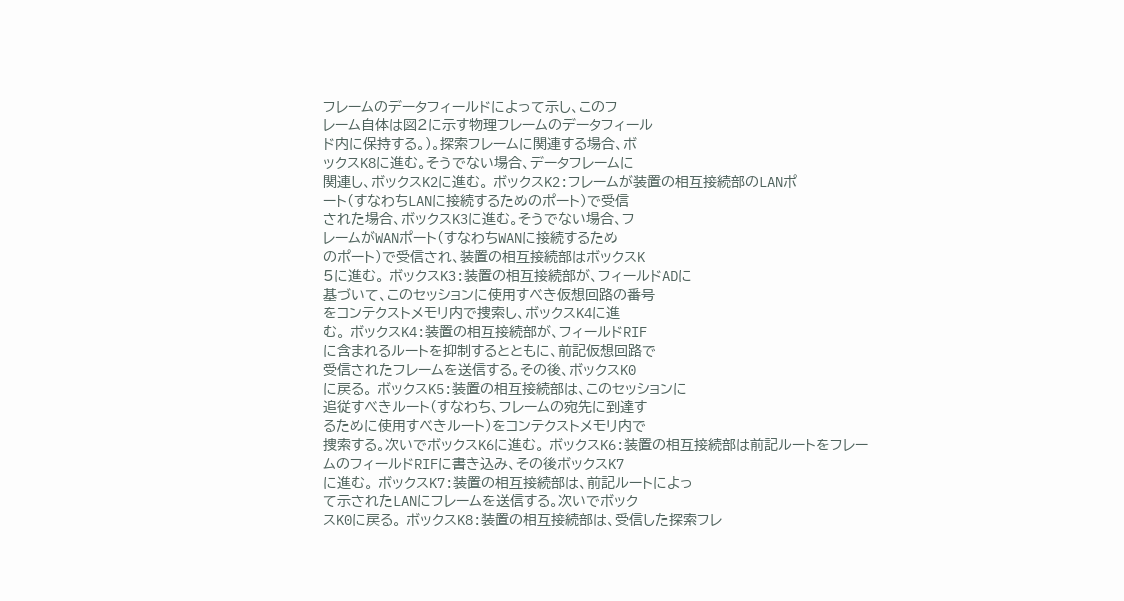フレームのデータフィールドによって示し、このフ
レーム自体は図2に示す物理フレームのデータフィール
ド内に保持する。)。探索フレームに関連する場合、ボ
ックスK8に進む。そうでない場合、データフレームに
関連し、ボックスK2に進む。 ボックスK2:フレームが装置の相互接続部のLANポ
ート(すなわちLANに接続するためのポート)で受信
された場合、ボックスK3に進む。そうでない場合、フ
レームがWANポート(すなわちWANに接続するため
のポート)で受信され、装置の相互接続部はボックスK
5に進む。 ボックスK3:装置の相互接続部が、フィールドADに
基づいて、このセッションに使用すべき仮想回路の番号
をコンテクストメモリ内で捜索し、ボックスK4に進
む。 ボックスK4:装置の相互接続部が、フィールドRIF
に含まれるルートを抑制するとともに、前記仮想回路で
受信されたフレームを送信する。その後、ボックスK0
に戻る。 ボックスK5:装置の相互接続部は、このセッションに
追従すべきルート(すなわち、フレームの宛先に到達す
るために使用すべきルート)をコンテクストメモリ内で
捜索する。次いでボックスK6に進む。 ボックスK6:装置の相互接続部は前記ルートをフレー
ムのフィールドRIFに書き込み、その後ボックスK7
に進む。 ボックスK7:装置の相互接続部は、前記ルートによっ
て示されたLANにフレームを送信する。次いでボック
スK0に戻る。 ボックスK8:装置の相互接続部は、受信した探索フレ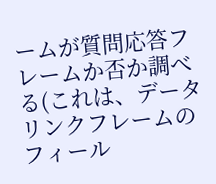ームが質問応答フレームか否か調べる(これは、データ
リンクフレームのフィール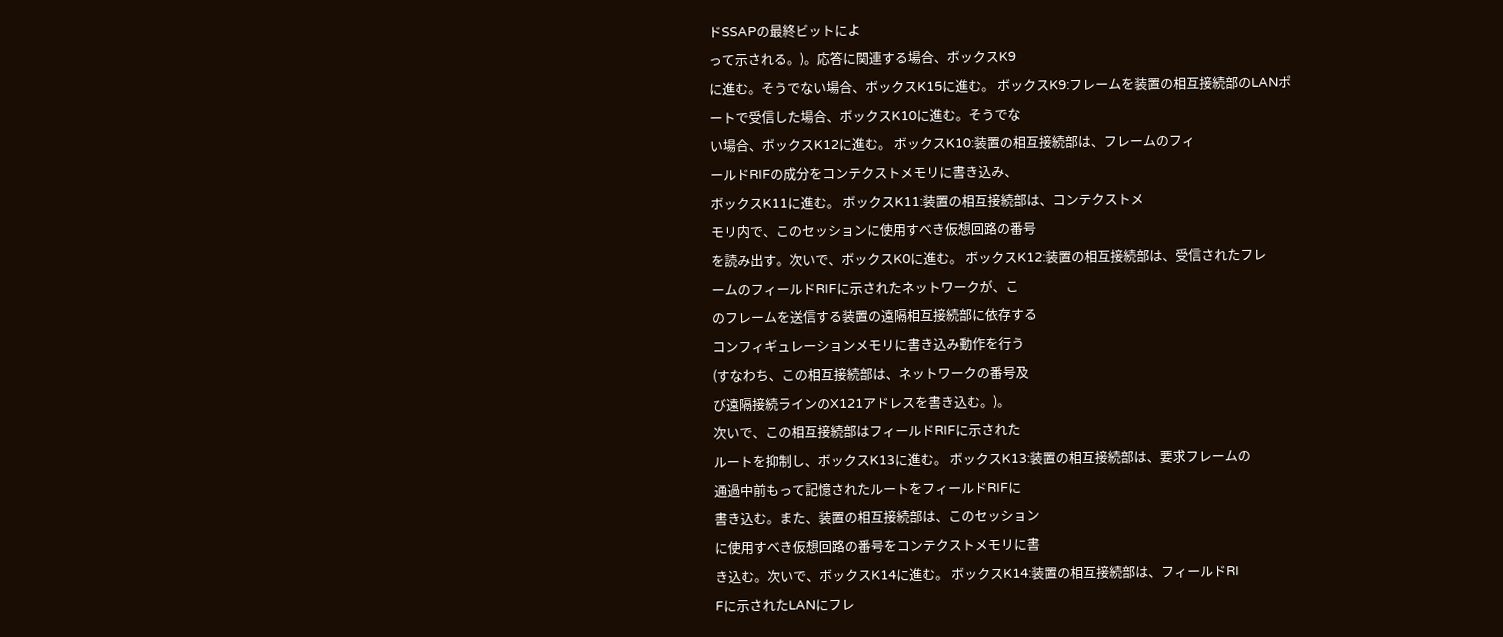ドSSAPの最終ビットによ
って示される。)。応答に関連する場合、ボックスK9
に進む。そうでない場合、ボックスK15に進む。 ボックスK9:フレームを装置の相互接続部のLANポ
ートで受信した場合、ボックスK10に進む。そうでな
い場合、ボックスK12に進む。 ボックスK10:装置の相互接続部は、フレームのフィ
ールドRIFの成分をコンテクストメモリに書き込み、
ボックスK11に進む。 ボックスK11:装置の相互接続部は、コンテクストメ
モリ内で、このセッションに使用すべき仮想回路の番号
を読み出す。次いで、ボックスK0に進む。 ボックスK12:装置の相互接続部は、受信されたフレ
ームのフィールドRIFに示されたネットワークが、こ
のフレームを送信する装置の遠隔相互接続部に依存する
コンフィギュレーションメモリに書き込み動作を行う
(すなわち、この相互接続部は、ネットワークの番号及
び遠隔接続ラインのX121アドレスを書き込む。)。
次いで、この相互接続部はフィールドRIFに示された
ルートを抑制し、ボックスK13に進む。 ボックスK13:装置の相互接続部は、要求フレームの
通過中前もって記憶されたルートをフィールドRIFに
書き込む。また、装置の相互接続部は、このセッション
に使用すべき仮想回路の番号をコンテクストメモリに書
き込む。次いで、ボックスK14に進む。 ボックスK14:装置の相互接続部は、フィールドRI
Fに示されたLANにフレ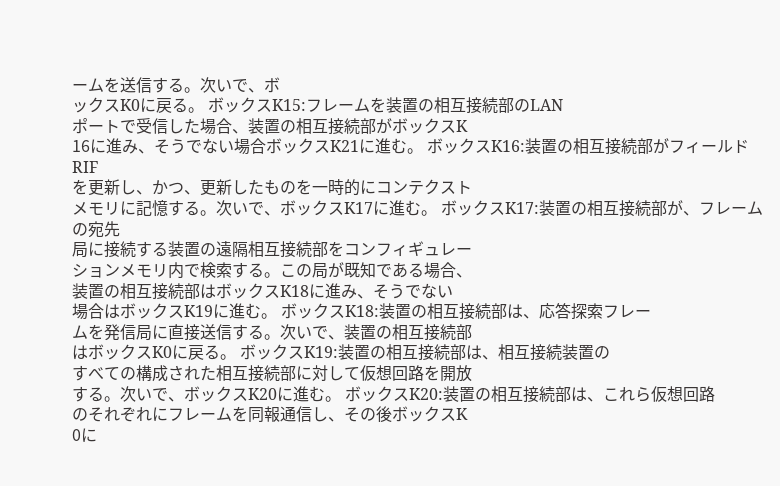ームを送信する。次いで、ボ
ックスK0に戻る。 ボックスK15:フレームを装置の相互接続部のLAN
ポートで受信した場合、装置の相互接続部がボックスK
16に進み、そうでない場合ボックスK21に進む。 ボックスK16:装置の相互接続部がフィールドRIF
を更新し、かつ、更新したものを一時的にコンテクスト
メモリに記憶する。次いで、ボックスK17に進む。 ボックスK17:装置の相互接続部が、フレームの宛先
局に接続する装置の遠隔相互接続部をコンフィギュレー
ションメモリ内で検索する。この局が既知である場合、
装置の相互接続部はボックスK18に進み、そうでない
場合はボックスK19に進む。 ボックスK18:装置の相互接続部は、応答探索フレー
ムを発信局に直接送信する。次いで、装置の相互接続部
はボックスK0に戻る。 ボックスK19:装置の相互接続部は、相互接続装置の
すべての構成された相互接続部に対して仮想回路を開放
する。次いで、ボックスK20に進む。 ボックスK20:装置の相互接続部は、これら仮想回路
のそれぞれにフレームを同報通信し、その後ボックスK
0に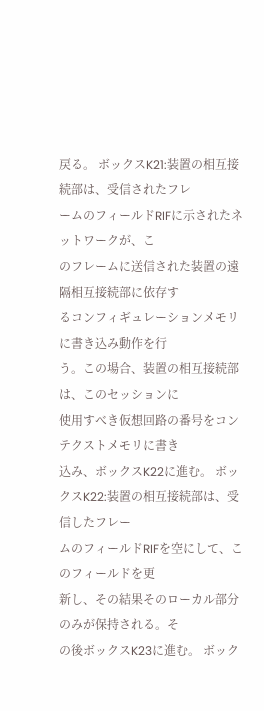戻る。 ボックスK21:装置の相互接続部は、受信されたフレ
ームのフィールドRIFに示されたネットワークが、こ
のフレームに送信された装置の遠隔相互接続部に依存す
るコンフィギュレーションメモリに書き込み動作を行
う。この場合、装置の相互接続部は、このセッションに
使用すべき仮想回路の番号をコンテクストメモリに書き
込み、ボックスK22に進む。 ボックスK22:装置の相互接続部は、受信したフレー
ムのフィールドRIFを空にして、このフィールドを更
新し、その結果そのローカル部分のみが保持される。そ
の後ボックスK23に進む。 ボック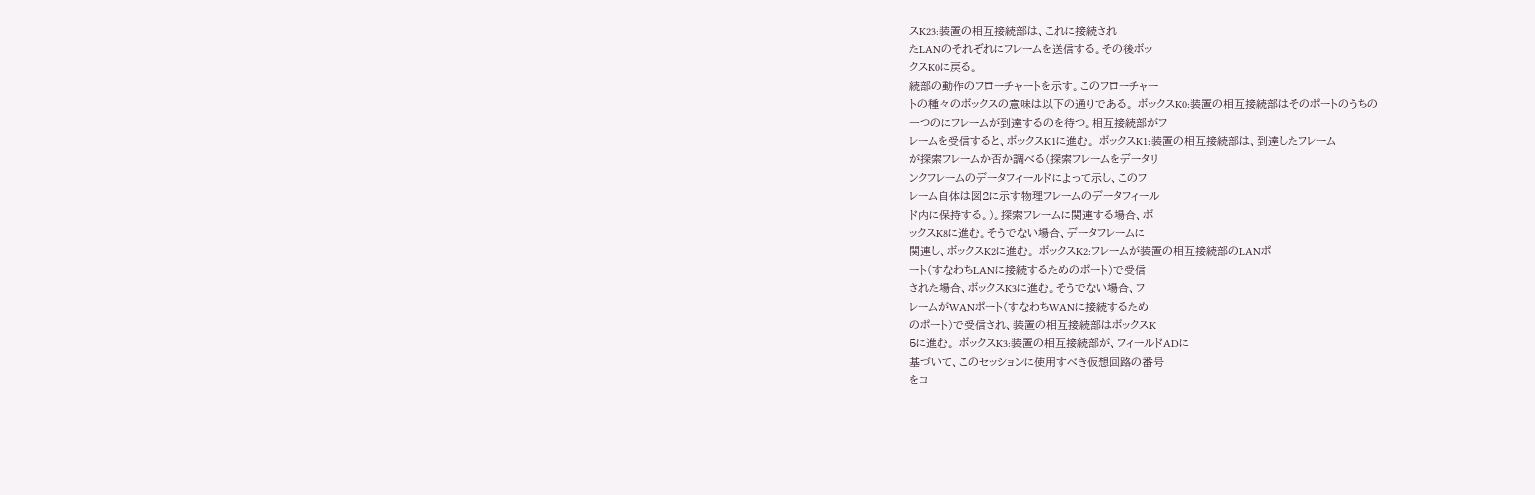スK23:装置の相互接続部は、これに接続され
たLANのそれぞれにフレームを送信する。その後ボッ
クスK0に戻る。
続部の動作のフローチャートを示す。このフローチャー
トの種々のボックスの意味は以下の通りである。 ボックスK0:装置の相互接続部はそのポートのうちの
一つのにフレームが到達するのを待つ。相互接続部がフ
レームを受信すると、ボックスK1に進む。 ボックスK1:装置の相互接続部は、到達したフレーム
が探索フレームか否か調べる(探索フレームをデータリ
ンクフレームのデータフィールドによって示し、このフ
レーム自体は図2に示す物理フレームのデータフィール
ド内に保持する。)。探索フレームに関連する場合、ボ
ックスK8に進む。そうでない場合、データフレームに
関連し、ボックスK2に進む。 ボックスK2:フレームが装置の相互接続部のLANポ
ート(すなわちLANに接続するためのポート)で受信
された場合、ボックスK3に進む。そうでない場合、フ
レームがWANポート(すなわちWANに接続するため
のポート)で受信され、装置の相互接続部はボックスK
5に進む。 ボックスK3:装置の相互接続部が、フィールドADに
基づいて、このセッションに使用すべき仮想回路の番号
をコ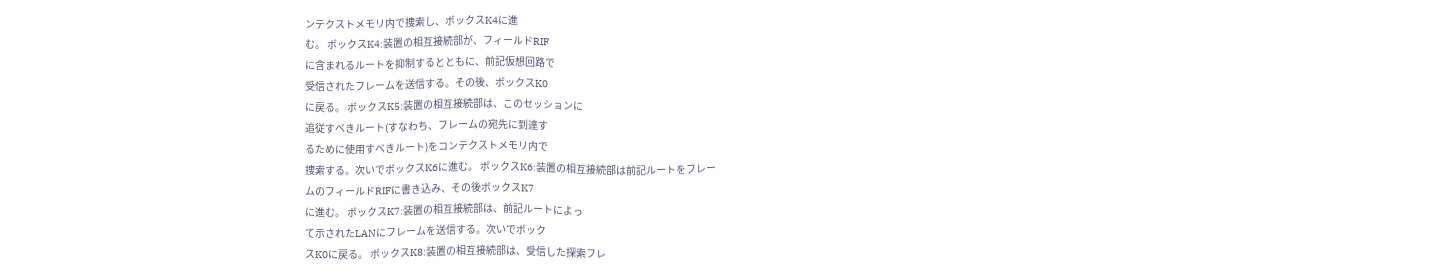ンテクストメモリ内で捜索し、ボックスK4に進
む。 ボックスK4:装置の相互接続部が、フィールドRIF
に含まれるルートを抑制するとともに、前記仮想回路で
受信されたフレームを送信する。その後、ボックスK0
に戻る。 ボックスK5:装置の相互接続部は、このセッションに
追従すべきルート(すなわち、フレームの宛先に到達す
るために使用すべきルート)をコンテクストメモリ内で
捜索する。次いでボックスK6に進む。 ボックスK6:装置の相互接続部は前記ルートをフレー
ムのフィールドRIFに書き込み、その後ボックスK7
に進む。 ボックスK7:装置の相互接続部は、前記ルートによっ
て示されたLANにフレームを送信する。次いでボック
スK0に戻る。 ボックスK8:装置の相互接続部は、受信した探索フレ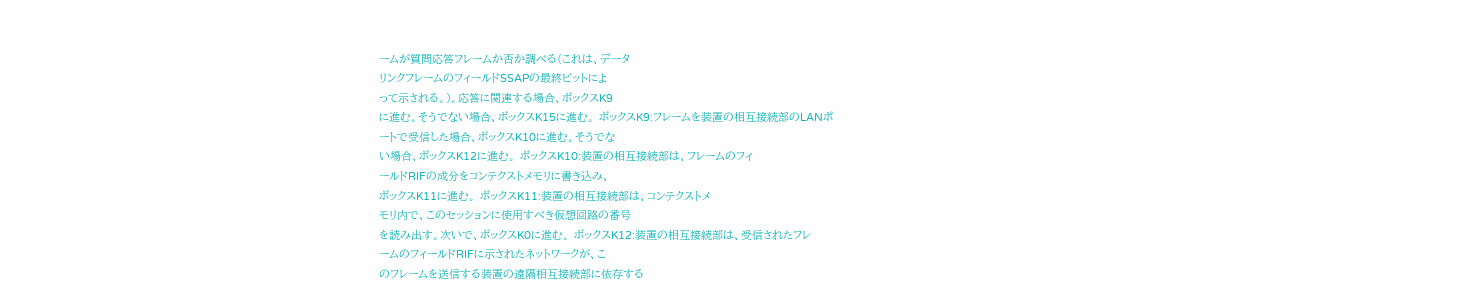ームが質問応答フレームか否か調べる(これは、データ
リンクフレームのフィールドSSAPの最終ビットによ
って示される。)。応答に関連する場合、ボックスK9
に進む。そうでない場合、ボックスK15に進む。 ボックスK9:フレームを装置の相互接続部のLANポ
ートで受信した場合、ボックスK10に進む。そうでな
い場合、ボックスK12に進む。 ボックスK10:装置の相互接続部は、フレームのフィ
ールドRIFの成分をコンテクストメモリに書き込み、
ボックスK11に進む。 ボックスK11:装置の相互接続部は、コンテクストメ
モリ内で、このセッションに使用すべき仮想回路の番号
を読み出す。次いで、ボックスK0に進む。 ボックスK12:装置の相互接続部は、受信されたフレ
ームのフィールドRIFに示されたネットワークが、こ
のフレームを送信する装置の遠隔相互接続部に依存する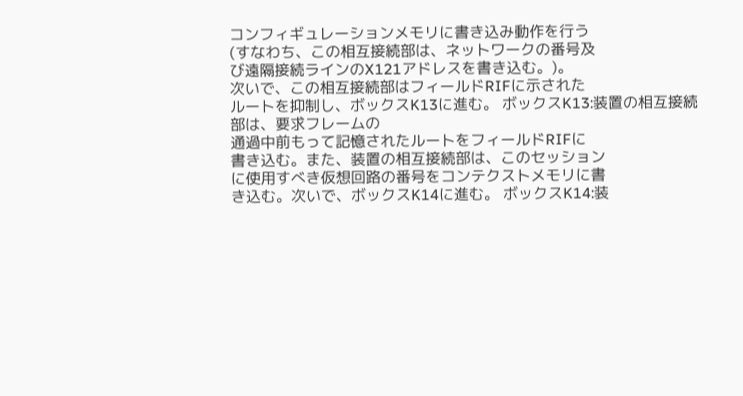コンフィギュレーションメモリに書き込み動作を行う
(すなわち、この相互接続部は、ネットワークの番号及
び遠隔接続ラインのX121アドレスを書き込む。)。
次いで、この相互接続部はフィールドRIFに示された
ルートを抑制し、ボックスK13に進む。 ボックスK13:装置の相互接続部は、要求フレームの
通過中前もって記憶されたルートをフィールドRIFに
書き込む。また、装置の相互接続部は、このセッション
に使用すべき仮想回路の番号をコンテクストメモリに書
き込む。次いで、ボックスK14に進む。 ボックスK14:装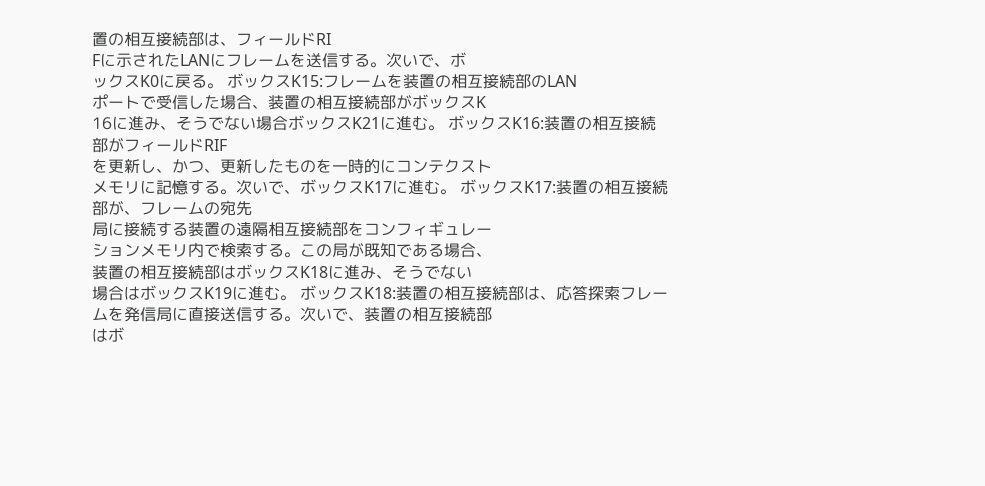置の相互接続部は、フィールドRI
Fに示されたLANにフレームを送信する。次いで、ボ
ックスK0に戻る。 ボックスK15:フレームを装置の相互接続部のLAN
ポートで受信した場合、装置の相互接続部がボックスK
16に進み、そうでない場合ボックスK21に進む。 ボックスK16:装置の相互接続部がフィールドRIF
を更新し、かつ、更新したものを一時的にコンテクスト
メモリに記憶する。次いで、ボックスK17に進む。 ボックスK17:装置の相互接続部が、フレームの宛先
局に接続する装置の遠隔相互接続部をコンフィギュレー
ションメモリ内で検索する。この局が既知である場合、
装置の相互接続部はボックスK18に進み、そうでない
場合はボックスK19に進む。 ボックスK18:装置の相互接続部は、応答探索フレー
ムを発信局に直接送信する。次いで、装置の相互接続部
はボ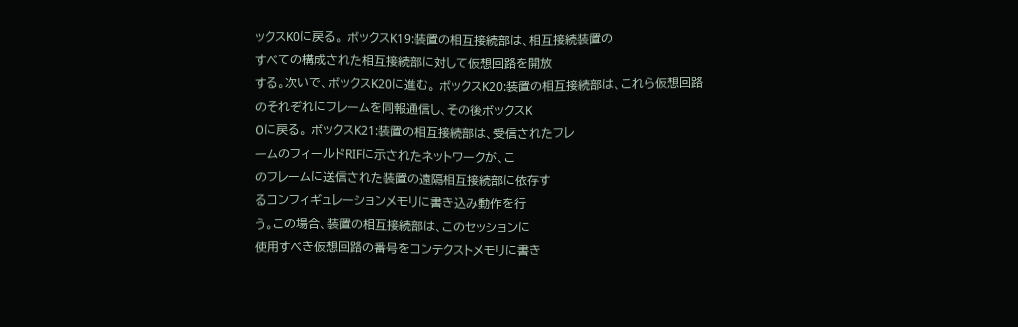ックスK0に戻る。 ボックスK19:装置の相互接続部は、相互接続装置の
すべての構成された相互接続部に対して仮想回路を開放
する。次いで、ボックスK20に進む。 ボックスK20:装置の相互接続部は、これら仮想回路
のそれぞれにフレームを同報通信し、その後ボックスK
0に戻る。 ボックスK21:装置の相互接続部は、受信されたフレ
ームのフィールドRIFに示されたネットワークが、こ
のフレームに送信された装置の遠隔相互接続部に依存す
るコンフィギュレーションメモリに書き込み動作を行
う。この場合、装置の相互接続部は、このセッションに
使用すべき仮想回路の番号をコンテクストメモリに書き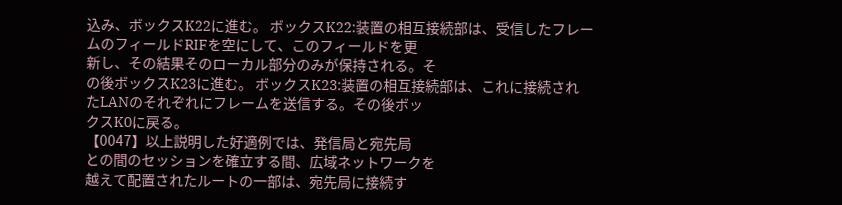込み、ボックスK22に進む。 ボックスK22:装置の相互接続部は、受信したフレー
ムのフィールドRIFを空にして、このフィールドを更
新し、その結果そのローカル部分のみが保持される。そ
の後ボックスK23に進む。 ボックスK23:装置の相互接続部は、これに接続され
たLANのそれぞれにフレームを送信する。その後ボッ
クスK0に戻る。
【0047】以上説明した好適例では、発信局と宛先局
との間のセッションを確立する間、広域ネットワークを
越えて配置されたルートの一部は、宛先局に接続す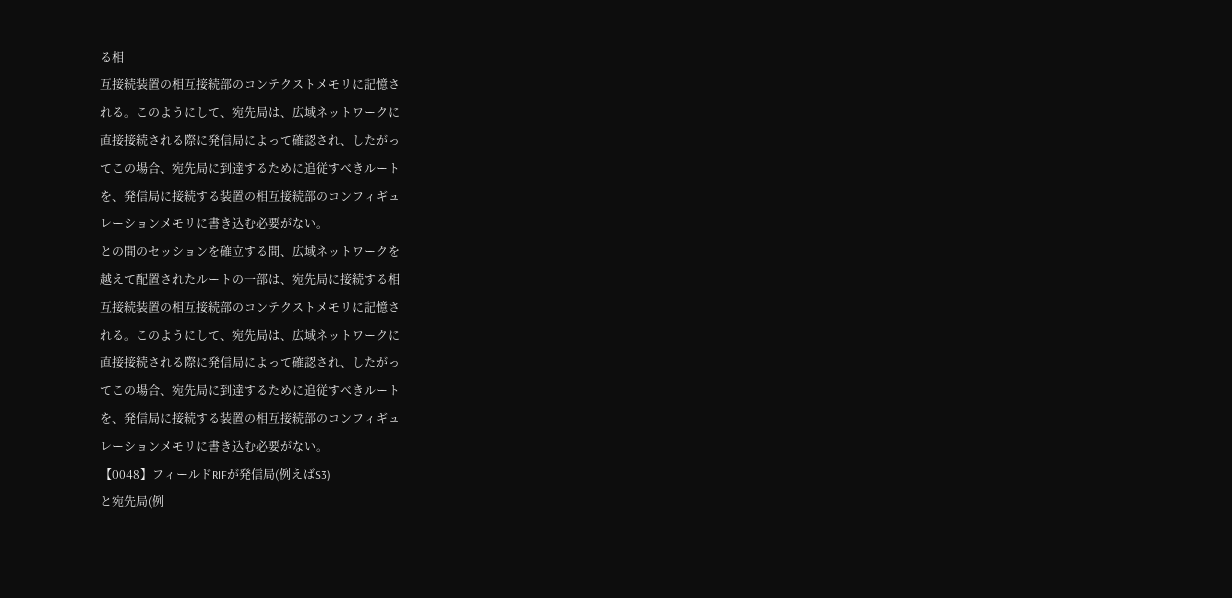る相
互接続装置の相互接続部のコンテクストメモリに記憶さ
れる。このようにして、宛先局は、広域ネットワークに
直接接続される際に発信局によって確認され、したがっ
てこの場合、宛先局に到達するために追従すべきルート
を、発信局に接続する装置の相互接続部のコンフィギュ
レーションメモリに書き込む必要がない。
との間のセッションを確立する間、広域ネットワークを
越えて配置されたルートの一部は、宛先局に接続する相
互接続装置の相互接続部のコンテクストメモリに記憶さ
れる。このようにして、宛先局は、広域ネットワークに
直接接続される際に発信局によって確認され、したがっ
てこの場合、宛先局に到達するために追従すべきルート
を、発信局に接続する装置の相互接続部のコンフィギュ
レーションメモリに書き込む必要がない。
【0048】フィールドRIFが発信局(例えばS3)
と宛先局(例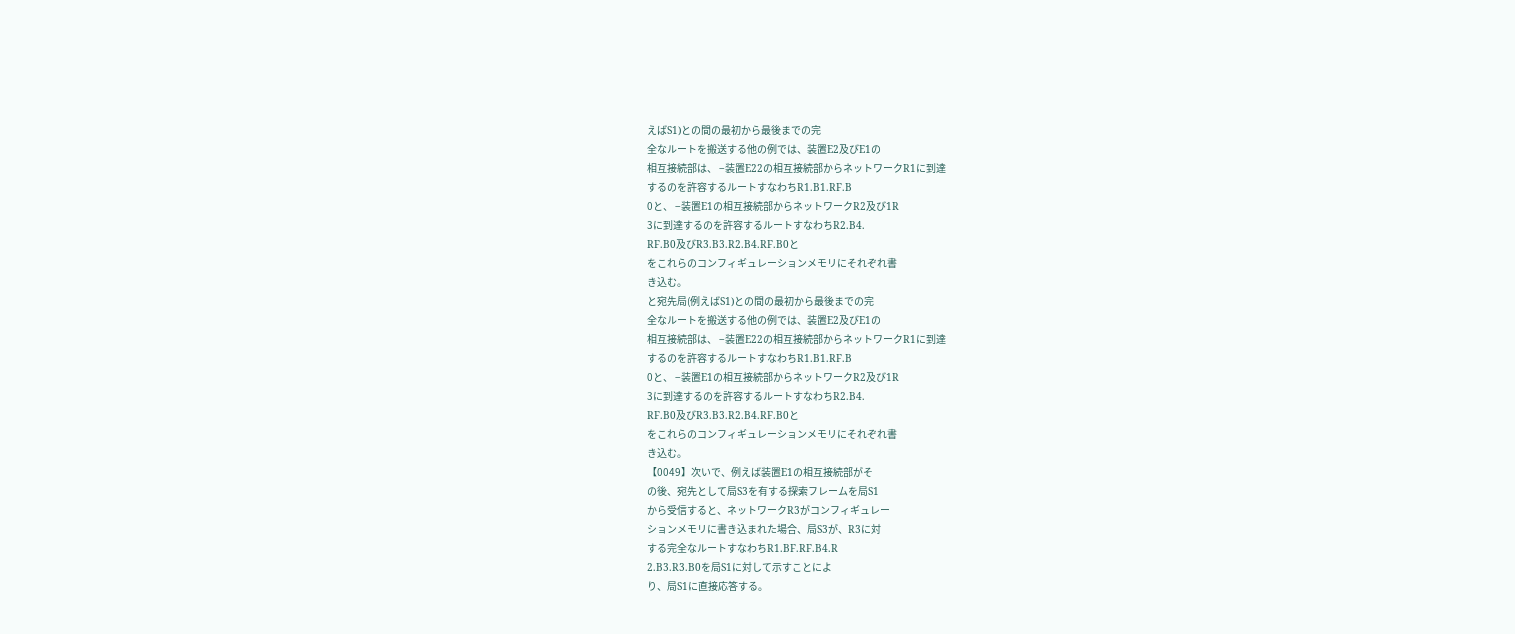えばS1)との間の最初から最後までの完
全なルートを搬送する他の例では、装置E2及びE1の
相互接続部は、 −装置E22の相互接続部からネットワークR1に到達
するのを許容するルートすなわちR1.B1.RF.B
0と、 −装置E1の相互接続部からネットワークR2及び1R
3に到達するのを許容するルートすなわちR2.B4.
RF.B0及びR3.B3.R2.B4.RF.B0と
をこれらのコンフィギュレーションメモリにそれぞれ書
き込む。
と宛先局(例えばS1)との間の最初から最後までの完
全なルートを搬送する他の例では、装置E2及びE1の
相互接続部は、 −装置E22の相互接続部からネットワークR1に到達
するのを許容するルートすなわちR1.B1.RF.B
0と、 −装置E1の相互接続部からネットワークR2及び1R
3に到達するのを許容するルートすなわちR2.B4.
RF.B0及びR3.B3.R2.B4.RF.B0と
をこれらのコンフィギュレーションメモリにそれぞれ書
き込む。
【0049】次いで、例えば装置E1の相互接続部がそ
の後、宛先として局S3を有する探索フレームを局S1
から受信すると、ネットワークR3がコンフィギュレー
ションメモリに書き込まれた場合、局S3が、R3に対
する完全なルートすなわちR1.BF.RF.B4.R
2.B3.R3.B0を局S1に対して示すことによ
り、局S1に直接応答する。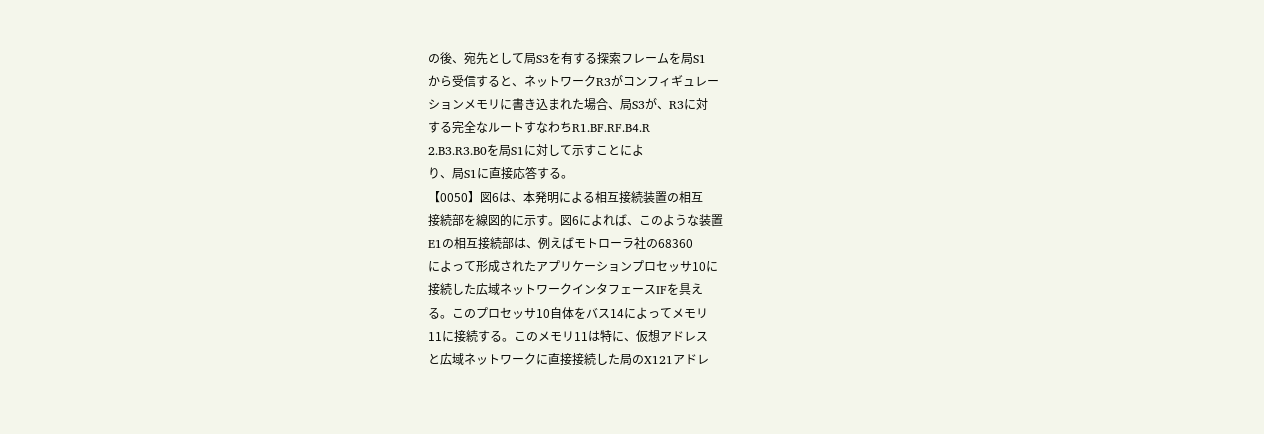の後、宛先として局S3を有する探索フレームを局S1
から受信すると、ネットワークR3がコンフィギュレー
ションメモリに書き込まれた場合、局S3が、R3に対
する完全なルートすなわちR1.BF.RF.B4.R
2.B3.R3.B0を局S1に対して示すことによ
り、局S1に直接応答する。
【0050】図6は、本発明による相互接続装置の相互
接続部を線図的に示す。図6によれば、このような装置
E1の相互接続部は、例えばモトローラ社の68360
によって形成されたアプリケーションプロセッサ10に
接続した広域ネットワークインタフェースIFを具え
る。このプロセッサ10自体をバス14によってメモリ
11に接続する。このメモリ11は特に、仮想アドレス
と広域ネットワークに直接接続した局のX121アドレ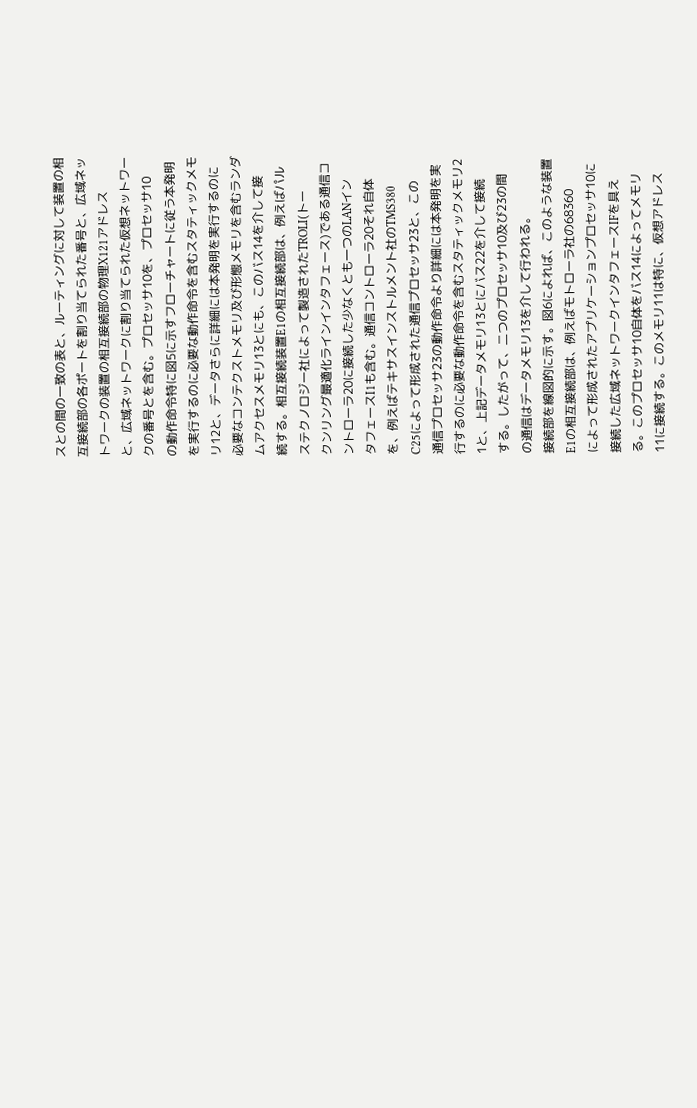スとの間の一致の表と、ルーティングに対して装置の相
互接続部の各ポートを割り当てられた番号と、広域ネッ
トワークの装置の相互接続部の物理X121アドレス
と、広域ネットワークに割り当てられた仮想ネットワー
クの番号とを含む。プロセッサ10を、プロセッサ10
の動作命令特に図5に示すフローチャートに従う本発明
を実行するのに必要な動作命令を含むスタティックメモ
リ12と、データさらに詳細には本発明を実行するのに
必要なコンテクストメモリ及び形態メモリを含むランダ
ムアクセスメモリ13とにも、このバス14を介して接
続する。相互接続装置E1の相互接続部は、例えばパル
ステクノロジー社によって製造されたTROLI(トー
クンリング最適化ラインインタフェース)である通信コ
ントローラ20に接続した少なくとも一つのLANイン
タフェースI1も含む。通信コントローラ20それ自体
を、例えばテキサスインストルメント社のTMS380
C25によって形成された通信プロセッサ23と、この
通信プロセッサ23の動作命令より詳細には本発明を実
行するのに必要な動作命令を含むスタティックメモリ2
1と、上記データメモリ13とにバス22を介して接続
する。したがって、二つのプロセッサ10及び23の間
の通信はデータメモリ13を介して行われる。
接続部を線図的に示す。図6によれば、このような装置
E1の相互接続部は、例えばモトローラ社の68360
によって形成されたアプリケーションプロセッサ10に
接続した広域ネットワークインタフェースIFを具え
る。このプロセッサ10自体をバス14によってメモリ
11に接続する。このメモリ11は特に、仮想アドレス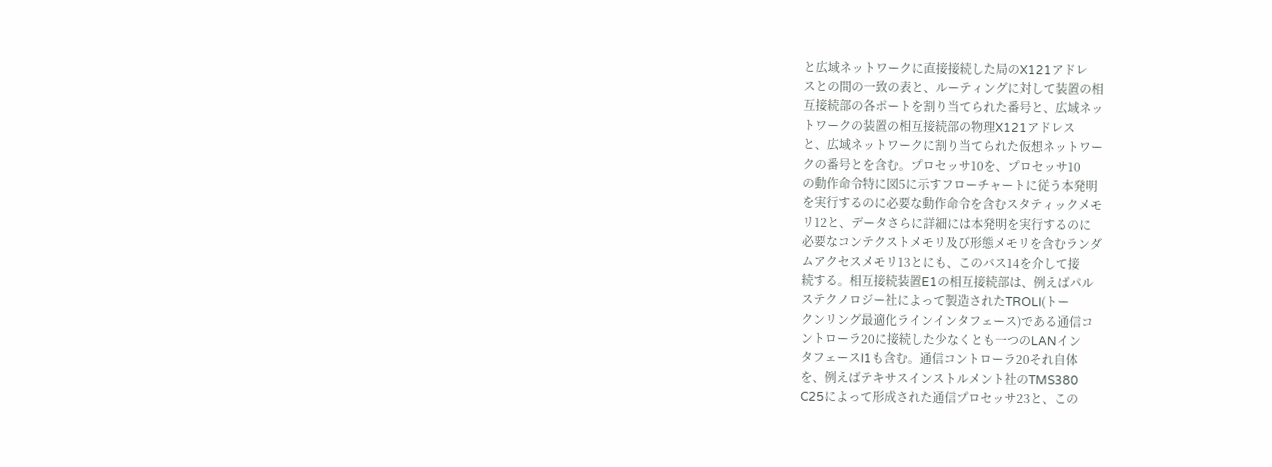と広域ネットワークに直接接続した局のX121アドレ
スとの間の一致の表と、ルーティングに対して装置の相
互接続部の各ポートを割り当てられた番号と、広域ネッ
トワークの装置の相互接続部の物理X121アドレス
と、広域ネットワークに割り当てられた仮想ネットワー
クの番号とを含む。プロセッサ10を、プロセッサ10
の動作命令特に図5に示すフローチャートに従う本発明
を実行するのに必要な動作命令を含むスタティックメモ
リ12と、データさらに詳細には本発明を実行するのに
必要なコンテクストメモリ及び形態メモリを含むランダ
ムアクセスメモリ13とにも、このバス14を介して接
続する。相互接続装置E1の相互接続部は、例えばパル
ステクノロジー社によって製造されたTROLI(トー
クンリング最適化ラインインタフェース)である通信コ
ントローラ20に接続した少なくとも一つのLANイン
タフェースI1も含む。通信コントローラ20それ自体
を、例えばテキサスインストルメント社のTMS380
C25によって形成された通信プロセッサ23と、この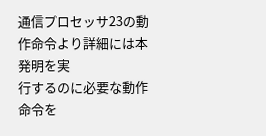通信プロセッサ23の動作命令より詳細には本発明を実
行するのに必要な動作命令を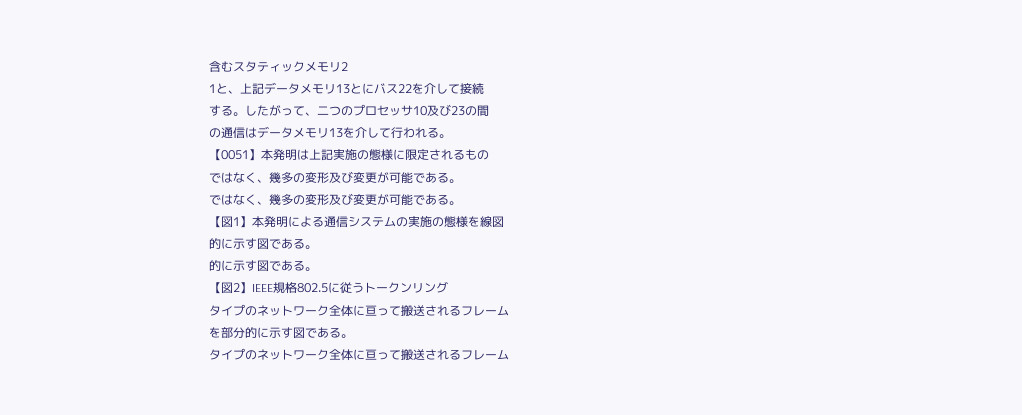含むスタティックメモリ2
1と、上記データメモリ13とにバス22を介して接続
する。したがって、二つのプロセッサ10及び23の間
の通信はデータメモリ13を介して行われる。
【0051】本発明は上記実施の態様に限定されるもの
ではなく、幾多の変形及び変更が可能である。
ではなく、幾多の変形及び変更が可能である。
【図1】本発明による通信システムの実施の態様を線図
的に示す図である。
的に示す図である。
【図2】IEEE規格802.5に従うトークンリング
タイプのネットワーク全体に亘って搬送されるフレーム
を部分的に示す図である。
タイプのネットワーク全体に亘って搬送されるフレーム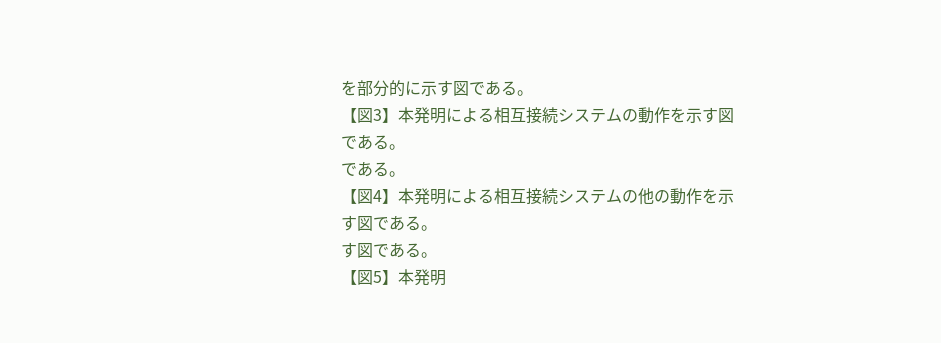を部分的に示す図である。
【図3】本発明による相互接続システムの動作を示す図
である。
である。
【図4】本発明による相互接続システムの他の動作を示
す図である。
す図である。
【図5】本発明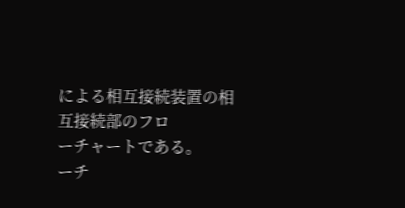による相互接続装置の相互接続部のフロ
ーチャートである。
ーチ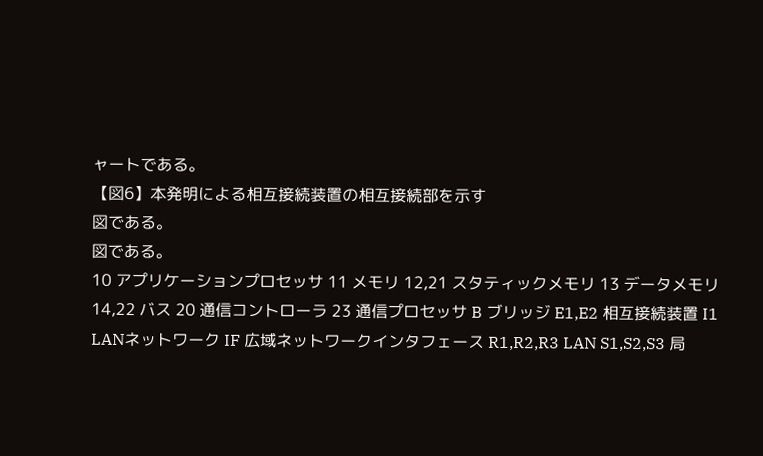ャートである。
【図6】本発明による相互接続装置の相互接続部を示す
図である。
図である。
10 アプリケーションプロセッサ 11 メモリ 12,21 スタティックメモリ 13 データメモリ 14,22 バス 20 通信コントローラ 23 通信プロセッサ B ブリッジ E1,E2 相互接続装置 I1 LANネットワーク IF 広域ネットワークインタフェース R1,R2,R3 LAN S1,S2,S3 局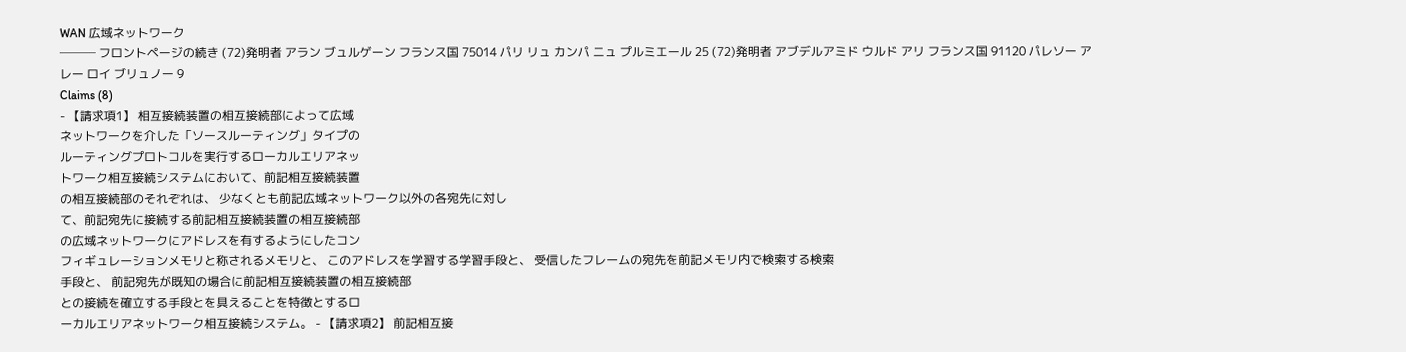WAN 広域ネットワーク
─── フロントページの続き (72)発明者 アラン ブュルゲーン フランス国 75014 パリ リュ カンパ ニュ プルミエール 25 (72)発明者 アブデルアミド ウルド アリ フランス国 91120 パレソー アレー ロイ ブリュノー 9
Claims (8)
- 【請求項1】 相互接続装置の相互接続部によって広域
ネットワークを介した「ソースルーティング」タイプの
ルーティングプロトコルを実行するローカルエリアネッ
トワーク相互接続システムにおいて、前記相互接続装置
の相互接続部のそれぞれは、 少なくとも前記広域ネットワーク以外の各宛先に対し
て、前記宛先に接続する前記相互接続装置の相互接続部
の広域ネットワークにアドレスを有するようにしたコン
フィギュレーションメモリと称されるメモリと、 このアドレスを学習する学習手段と、 受信したフレームの宛先を前記メモリ内で検索する検索
手段と、 前記宛先が既知の場合に前記相互接続装置の相互接続部
との接続を確立する手段とを具えることを特徴とするロ
ーカルエリアネットワーク相互接続システム。 - 【請求項2】 前記相互接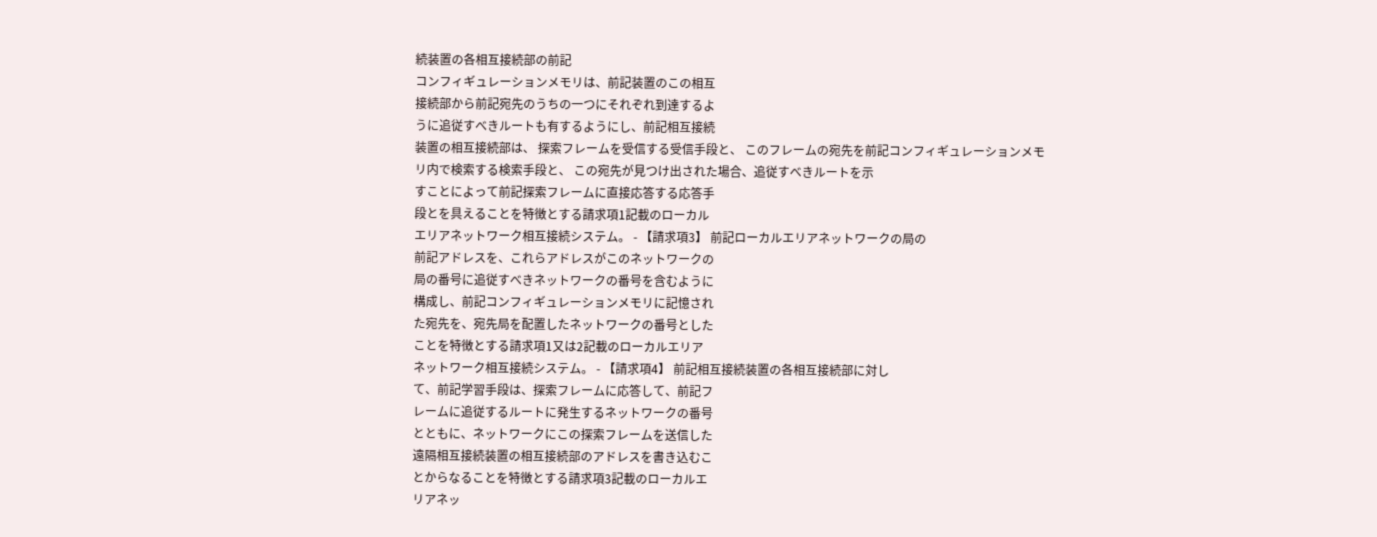続装置の各相互接続部の前記
コンフィギュレーションメモリは、前記装置のこの相互
接続部から前記宛先のうちの一つにそれぞれ到達するよ
うに追従すべきルートも有するようにし、前記相互接続
装置の相互接続部は、 探索フレームを受信する受信手段と、 このフレームの宛先を前記コンフィギュレーションメモ
リ内で検索する検索手段と、 この宛先が見つけ出された場合、追従すべきルートを示
すことによって前記探索フレームに直接応答する応答手
段とを具えることを特徴とする請求項1記載のローカル
エリアネットワーク相互接続システム。 - 【請求項3】 前記ローカルエリアネットワークの局の
前記アドレスを、これらアドレスがこのネットワークの
局の番号に追従すべきネットワークの番号を含むように
構成し、前記コンフィギュレーションメモリに記憶され
た宛先を、宛先局を配置したネットワークの番号とした
ことを特徴とする請求項1又は2記載のローカルエリア
ネットワーク相互接続システム。 - 【請求項4】 前記相互接続装置の各相互接続部に対し
て、前記学習手段は、探索フレームに応答して、前記フ
レームに追従するルートに発生するネットワークの番号
とともに、ネットワークにこの探索フレームを送信した
遠隔相互接続装置の相互接続部のアドレスを書き込むこ
とからなることを特徴とする請求項3記載のローカルエ
リアネッ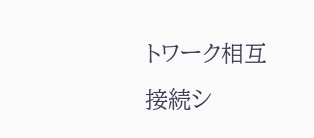トワーク相互接続シ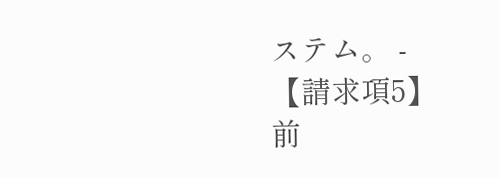ステム。 - 【請求項5】 前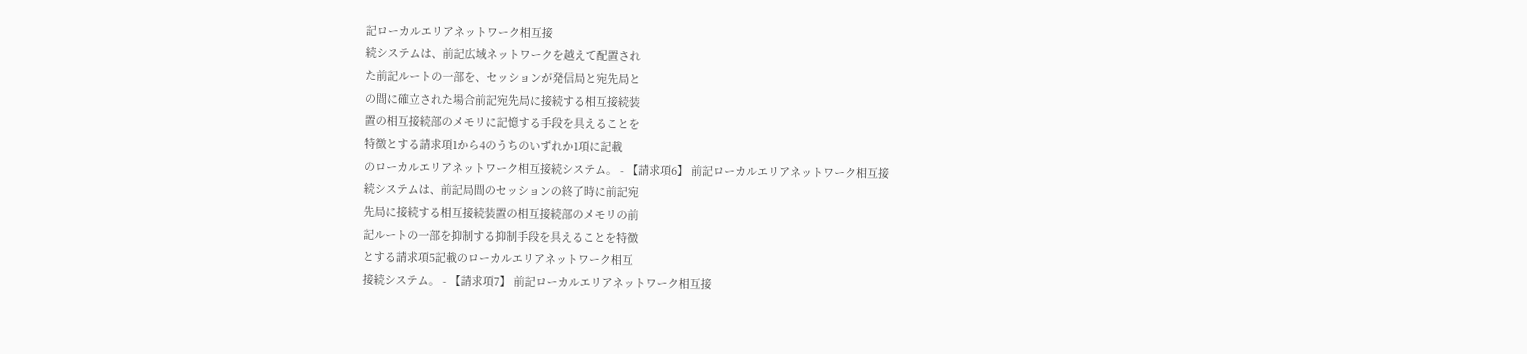記ローカルエリアネットワーク相互接
続システムは、前記広域ネットワークを越えて配置され
た前記ルートの一部を、セッションが発信局と宛先局と
の間に確立された場合前記宛先局に接続する相互接続装
置の相互接続部のメモリに記憶する手段を具えることを
特徴とする請求項1から4のうちのいずれか1項に記載
のローカルエリアネットワーク相互接続システム。 - 【請求項6】 前記ローカルエリアネットワーク相互接
続システムは、前記局間のセッションの終了時に前記宛
先局に接続する相互接続装置の相互接続部のメモリの前
記ルートの一部を抑制する抑制手段を具えることを特徴
とする請求項5記載のローカルエリアネットワーク相互
接続システム。 - 【請求項7】 前記ローカルエリアネットワーク相互接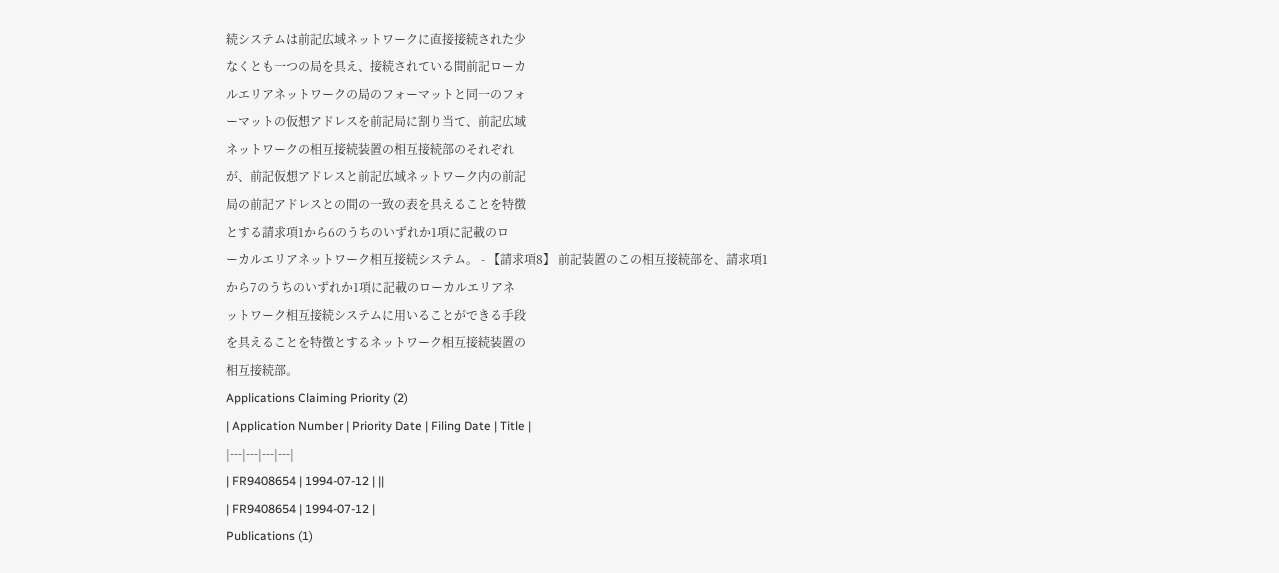続システムは前記広域ネットワークに直接接続された少
なくとも一つの局を具え、接続されている間前記ローカ
ルエリアネットワークの局のフォーマットと同一のフォ
ーマットの仮想アドレスを前記局に割り当て、前記広域
ネットワークの相互接続装置の相互接続部のそれぞれ
が、前記仮想アドレスと前記広域ネットワーク内の前記
局の前記アドレスとの間の一致の表を具えることを特徴
とする請求項1から6のうちのいずれか1項に記載のロ
ーカルエリアネットワーク相互接続システム。 - 【請求項8】 前記装置のこの相互接続部を、請求項1
から7のうちのいずれか1項に記載のローカルエリアネ
ットワーク相互接続システムに用いることができる手段
を具えることを特徴とするネットワーク相互接続装置の
相互接続部。
Applications Claiming Priority (2)
| Application Number | Priority Date | Filing Date | Title |
|---|---|---|---|
| FR9408654 | 1994-07-12 | ||
| FR9408654 | 1994-07-12 |
Publications (1)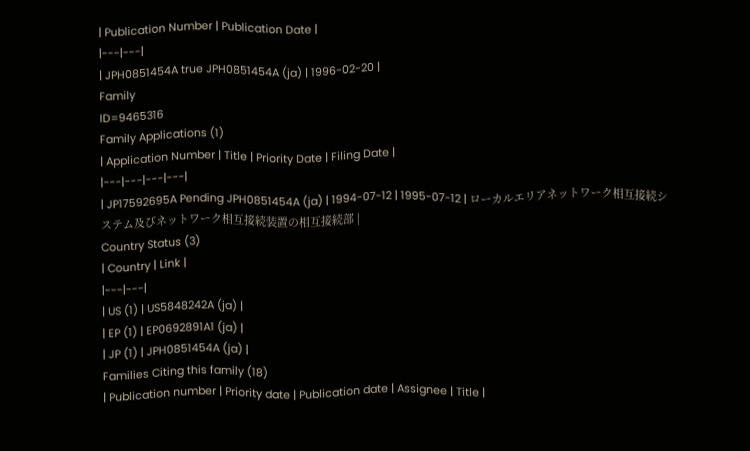| Publication Number | Publication Date |
|---|---|
| JPH0851454A true JPH0851454A (ja) | 1996-02-20 |
Family
ID=9465316
Family Applications (1)
| Application Number | Title | Priority Date | Filing Date |
|---|---|---|---|
| JP17592695A Pending JPH0851454A (ja) | 1994-07-12 | 1995-07-12 | ローカルエリアネットワーク相互接続システム及びネットワーク相互接続装置の相互接続部 |
Country Status (3)
| Country | Link |
|---|---|
| US (1) | US5848242A (ja) |
| EP (1) | EP0692891A1 (ja) |
| JP (1) | JPH0851454A (ja) |
Families Citing this family (18)
| Publication number | Priority date | Publication date | Assignee | Title |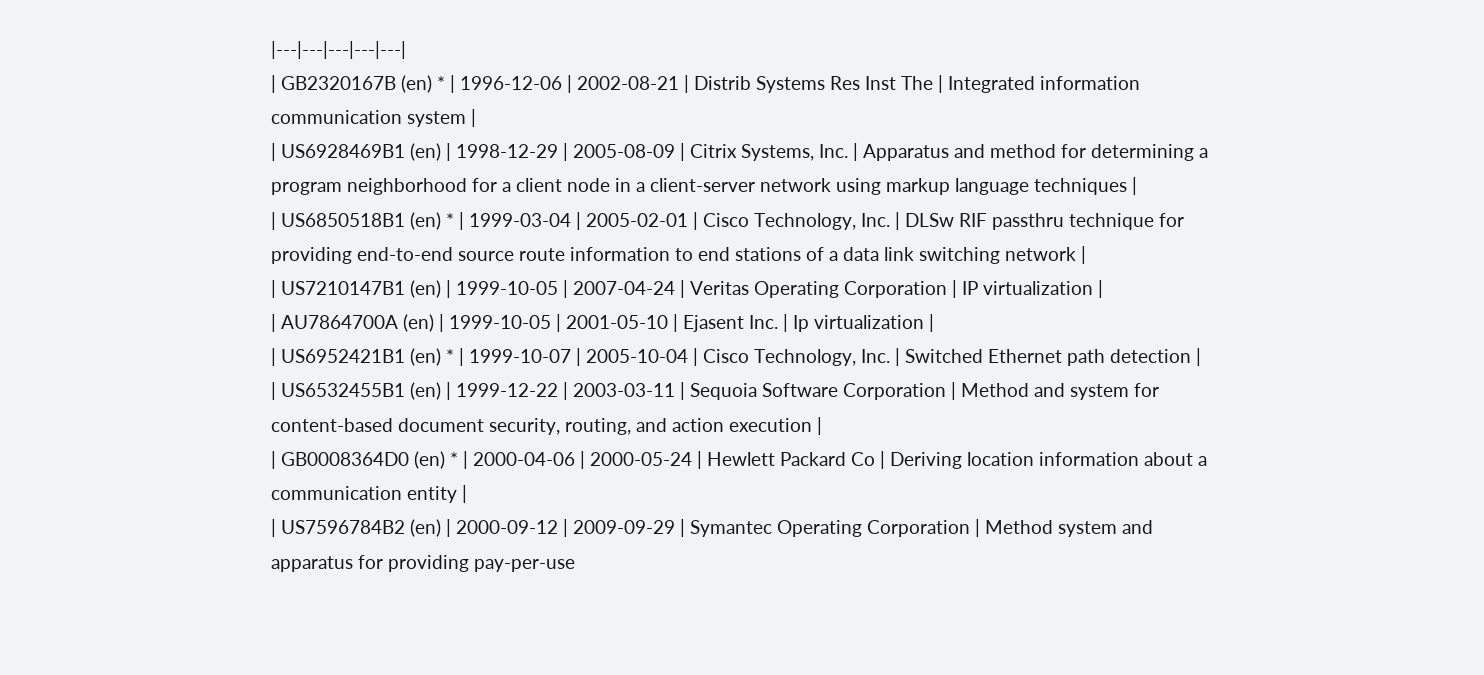|---|---|---|---|---|
| GB2320167B (en) * | 1996-12-06 | 2002-08-21 | Distrib Systems Res Inst The | Integrated information communication system |
| US6928469B1 (en) | 1998-12-29 | 2005-08-09 | Citrix Systems, Inc. | Apparatus and method for determining a program neighborhood for a client node in a client-server network using markup language techniques |
| US6850518B1 (en) * | 1999-03-04 | 2005-02-01 | Cisco Technology, Inc. | DLSw RIF passthru technique for providing end-to-end source route information to end stations of a data link switching network |
| US7210147B1 (en) | 1999-10-05 | 2007-04-24 | Veritas Operating Corporation | IP virtualization |
| AU7864700A (en) | 1999-10-05 | 2001-05-10 | Ejasent Inc. | Ip virtualization |
| US6952421B1 (en) * | 1999-10-07 | 2005-10-04 | Cisco Technology, Inc. | Switched Ethernet path detection |
| US6532455B1 (en) | 1999-12-22 | 2003-03-11 | Sequoia Software Corporation | Method and system for content-based document security, routing, and action execution |
| GB0008364D0 (en) * | 2000-04-06 | 2000-05-24 | Hewlett Packard Co | Deriving location information about a communication entity |
| US7596784B2 (en) | 2000-09-12 | 2009-09-29 | Symantec Operating Corporation | Method system and apparatus for providing pay-per-use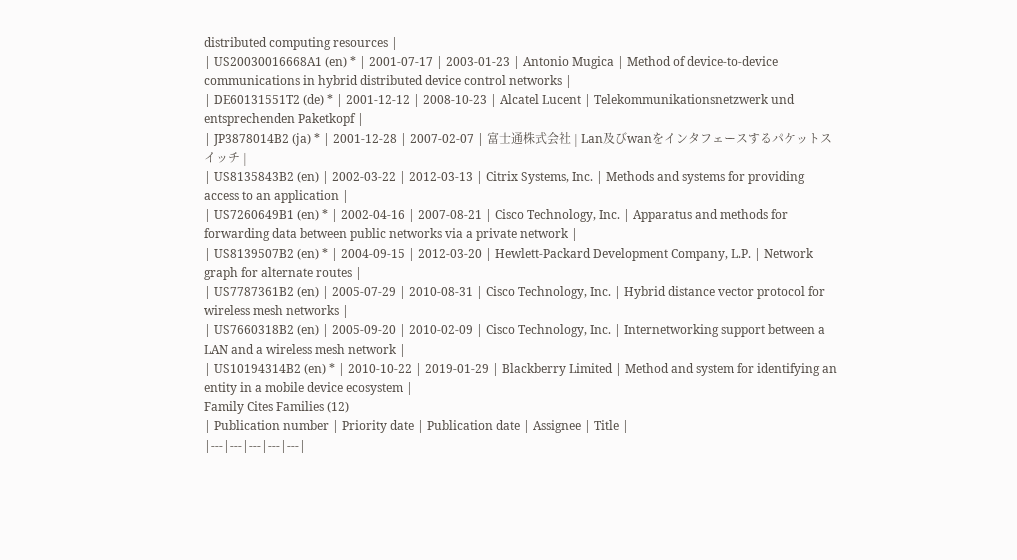distributed computing resources |
| US20030016668A1 (en) * | 2001-07-17 | 2003-01-23 | Antonio Mugica | Method of device-to-device communications in hybrid distributed device control networks |
| DE60131551T2 (de) * | 2001-12-12 | 2008-10-23 | Alcatel Lucent | Telekommunikationsnetzwerk und entsprechenden Paketkopf |
| JP3878014B2 (ja) * | 2001-12-28 | 2007-02-07 | 富士通株式会社 | Lan及びwanをインタフェースするパケットスイッチ |
| US8135843B2 (en) | 2002-03-22 | 2012-03-13 | Citrix Systems, Inc. | Methods and systems for providing access to an application |
| US7260649B1 (en) * | 2002-04-16 | 2007-08-21 | Cisco Technology, Inc. | Apparatus and methods for forwarding data between public networks via a private network |
| US8139507B2 (en) * | 2004-09-15 | 2012-03-20 | Hewlett-Packard Development Company, L.P. | Network graph for alternate routes |
| US7787361B2 (en) | 2005-07-29 | 2010-08-31 | Cisco Technology, Inc. | Hybrid distance vector protocol for wireless mesh networks |
| US7660318B2 (en) | 2005-09-20 | 2010-02-09 | Cisco Technology, Inc. | Internetworking support between a LAN and a wireless mesh network |
| US10194314B2 (en) * | 2010-10-22 | 2019-01-29 | Blackberry Limited | Method and system for identifying an entity in a mobile device ecosystem |
Family Cites Families (12)
| Publication number | Priority date | Publication date | Assignee | Title |
|---|---|---|---|---|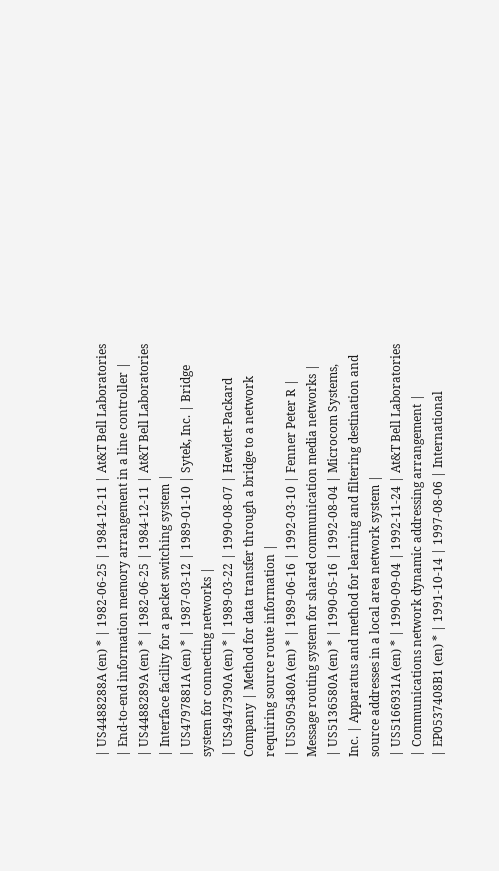| US4488288A (en) * | 1982-06-25 | 1984-12-11 | At&T Bell Laboratories | End-to-end information memory arrangement in a line controller |
| US4488289A (en) * | 1982-06-25 | 1984-12-11 | At&T Bell Laboratories | Interface facility for a packet switching system |
| US4797881A (en) * | 1987-03-12 | 1989-01-10 | Sytek, Inc. | Bridge system for connecting networks |
| US4947390A (en) * | 1989-03-22 | 1990-08-07 | Hewlett-Packard Company | Method for data transfer through a bridge to a network requiring source route information |
| US5095480A (en) * | 1989-06-16 | 1992-03-10 | Fenner Peter R | Message routing system for shared communication media networks |
| US5136580A (en) * | 1990-05-16 | 1992-08-04 | Microcom Systems, Inc. | Apparatus and method for learning and filtering destination and source addresses in a local area network system |
| US5166931A (en) * | 1990-09-04 | 1992-11-24 | At&T Bell Laboratories | Communications network dynamic addressing arrangement |
| EP0537408B1 (en) * | 1991-10-14 | 1997-08-06 | International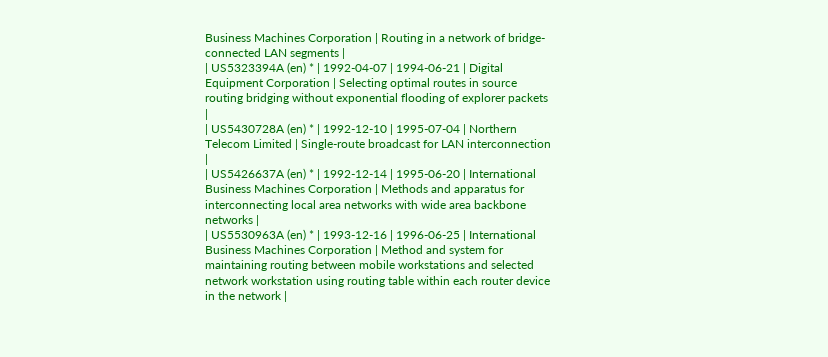Business Machines Corporation | Routing in a network of bridge-connected LAN segments |
| US5323394A (en) * | 1992-04-07 | 1994-06-21 | Digital Equipment Corporation | Selecting optimal routes in source routing bridging without exponential flooding of explorer packets |
| US5430728A (en) * | 1992-12-10 | 1995-07-04 | Northern Telecom Limited | Single-route broadcast for LAN interconnection |
| US5426637A (en) * | 1992-12-14 | 1995-06-20 | International Business Machines Corporation | Methods and apparatus for interconnecting local area networks with wide area backbone networks |
| US5530963A (en) * | 1993-12-16 | 1996-06-25 | International Business Machines Corporation | Method and system for maintaining routing between mobile workstations and selected network workstation using routing table within each router device in the network |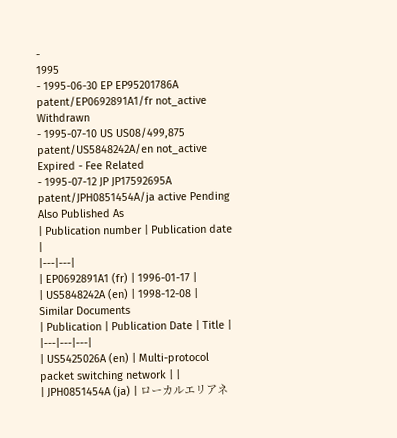-
1995
- 1995-06-30 EP EP95201786A patent/EP0692891A1/fr not_active Withdrawn
- 1995-07-10 US US08/499,875 patent/US5848242A/en not_active Expired - Fee Related
- 1995-07-12 JP JP17592695A patent/JPH0851454A/ja active Pending
Also Published As
| Publication number | Publication date |
|---|---|
| EP0692891A1 (fr) | 1996-01-17 |
| US5848242A (en) | 1998-12-08 |
Similar Documents
| Publication | Publication Date | Title |
|---|---|---|
| US5425026A (en) | Multi-protocol packet switching network | |
| JPH0851454A (ja) | ローカルエリアネ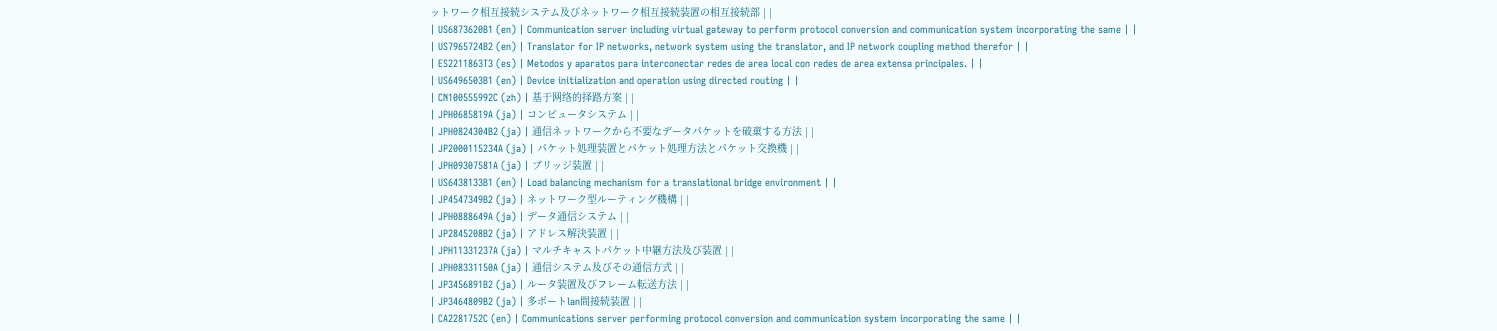ットワーク相互接続システム及びネットワーク相互接続装置の相互接続部 | |
| US6873620B1 (en) | Communication server including virtual gateway to perform protocol conversion and communication system incorporating the same | |
| US7965724B2 (en) | Translator for IP networks, network system using the translator, and IP network coupling method therefor | |
| ES2211863T3 (es) | Metodos y aparatos para interconectar redes de area local con redes de area extensa principales. | |
| US6496503B1 (en) | Device initialization and operation using directed routing | |
| CN100555992C (zh) | 基于网络的择路方案 | |
| JPH0685819A (ja) | コンピュータシステム | |
| JPH0824304B2 (ja) | 通信ネットワークから不要なデータパケットを破棄する方法 | |
| JP2000115234A (ja) | パケット処理装置とパケット処理方法とパケット交換機 | |
| JPH09307581A (ja) | ブリッジ装置 | |
| US6438133B1 (en) | Load balancing mechanism for a translational bridge environment | |
| JP4547349B2 (ja) | ネットワーク型ルーティング機構 | |
| JPH0888649A (ja) | データ通信システム | |
| JP2845208B2 (ja) | アドレス解決装置 | |
| JPH11331237A (ja) | マルチキャストパケット中継方法及び装置 | |
| JPH08331150A (ja) | 通信システム及びその通信方式 | |
| JP3456891B2 (ja) | ルータ装置及びフレーム転送方法 | |
| JP3464809B2 (ja) | 多ポートlan間接続装置 | |
| CA2281752C (en) | Communications server performing protocol conversion and communication system incorporating the same | |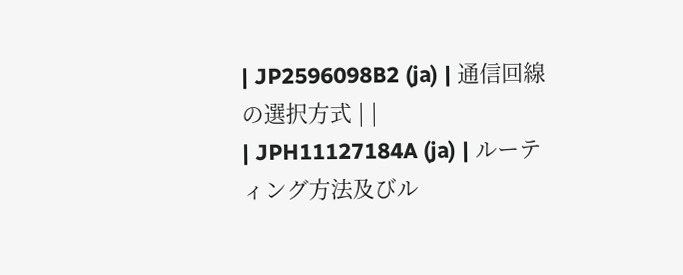| JP2596098B2 (ja) | 通信回線の選択方式 | |
| JPH11127184A (ja) | ルーティング方法及びル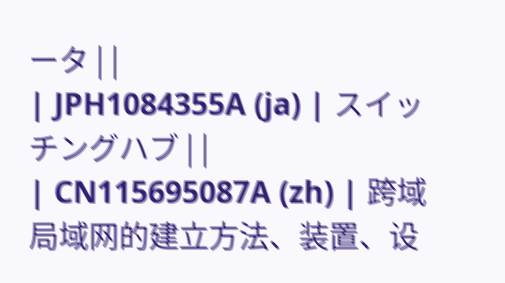ータ | |
| JPH1084355A (ja) | スイッチングハブ | |
| CN115695087A (zh) | 跨域局域网的建立方法、装置、设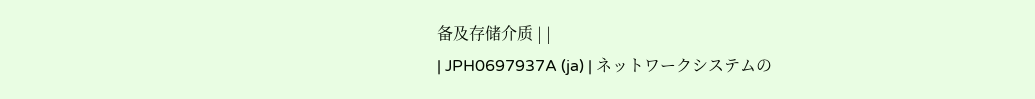备及存储介质 | |
| JPH0697937A (ja) | ネットワークシステムの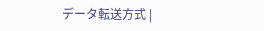データ転送方式 |